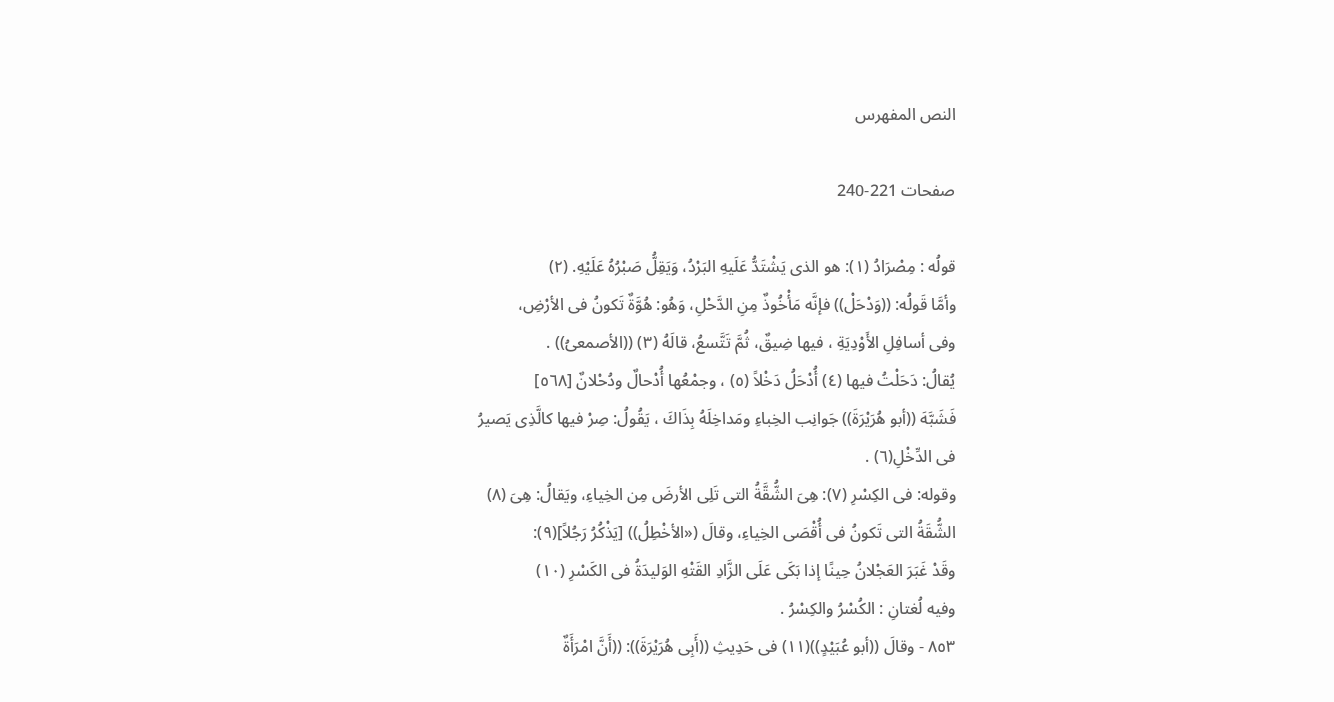النص المفهرس

صفحات 221-240

قولُه : مِصْرَادُ (١): هو الذى يَشْتَدُّ عَلَيهِ البَرْدُ، وَيَقِلُّ صَبْرُهُ عَلَيْهِ. (٢)
وأمَّا قَولُه: ((وَدْحَلْ)) فإنَّه مَأْخُوذٌ مِنِ الدَّحْلِ، وَهُو: هُوَّةٌ تَكونُ فى الأرْضِ،
وفى أسافِلِ الأَوْدِيَةِ ، فيها ضِيقٌ، ثُمَّ تَتَّسعُ، قالَهُ (٣) ((الأصمعىُ)) .
يُقالُ: دَحَلْتُ فيها (٤) أُدْحَلُ دَخْلاً (٥) ، وجمْعُها أُدْحالٌ ودُحْلانٌ [٥٦٨]
فَشَبَّهَ ((أبو هُرَيْرَةَ)) جَوانِب الخِباءِ ومَداخِلَهُ بِذَاكَ ، يَقُولُ: صِرْ فيها كالَّذِى يَصيرُ
فى الدِّخْلِ(٦) .
وقوله: فى الكِسْرِ (٧): هِىَ الشُّقَّةُ التى تَلِى الأرضَ مِن الخِياءِ، ويَقالُ: هِىَ (٨)
الشُّقَةُ التى تَكونُ فى أُقْصَى الخِياءِ، وقالَ («الأخْطِلُ)) [يَذْكُرُ رَجُلاً](٩):
وقَدْ غَبَرَ العَجْلانُ حِينًا إذا بَكَى عَلَى الزَّادِ القَتْهِ الوَليدَةُ فى الكَسْرِ (١٠)
وفيه لُغتانِ : الكُسْرُ والكِسْرُ .
٨٥٣ - وقالَ ((أبو عُبَيْدٍ))(١١) فى حَدِيثِ ((أَبِى هُرَيْرَةَ)): ((أَنَّ امْرَأَةٌ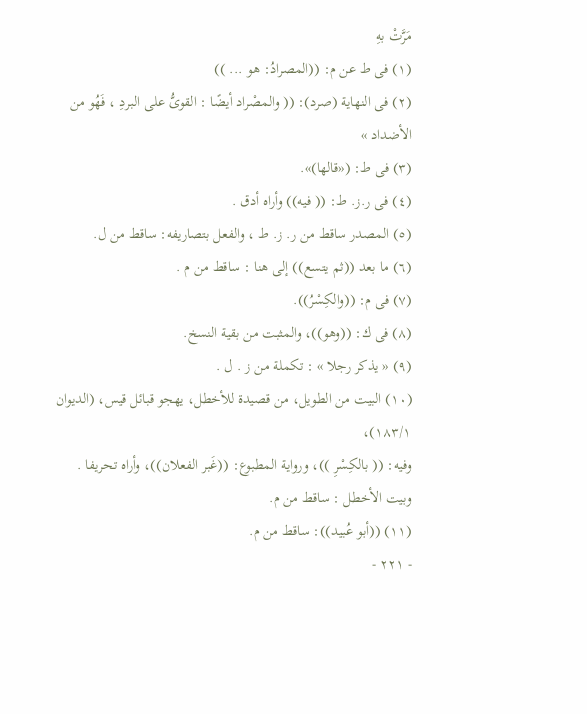مَرَّتْ بهِ
(١) فى ط عن م: ((المصرادُ: هو ... ))
(٢) فى النهاية (صرد): (( والمصْراد أيضًا : القوىُّ على البردِ ، فَهُو من الأضداد »
(٣) فى ط: («قالها)».
(٤) فى ر.ز. ط: (( فيه)) وأراه أدق .
(٥) المصدر ساقط من ر. ز. ط ، والفعل بتصاريفه: ساقط من ل.
(٦) ما بعد ((ثم يتسع)) إلى هنا : ساقط من م .
(٧) فى م: ((والكِسْرُ)).
(٨) فى ك: ((وهو))، والمثبت من بقية النسخ.
(٩) « یذکر رجلا » : تكملة من ز . ل .
(١٠) البيت من الطويل، من قصيدة للأخطل، يهجو قبائل قيس، (الديوان ١٨٣/١)،
وفيه: (( بالكِسْرِ ))، ورواية المطبوع: ((غَبر الفعلان))، وأراه تحريفا .
وبيت الأخطل : ساقط من م.
(١١) ((أبو عُبيد)): ساقط من م.
- ٢٢١ -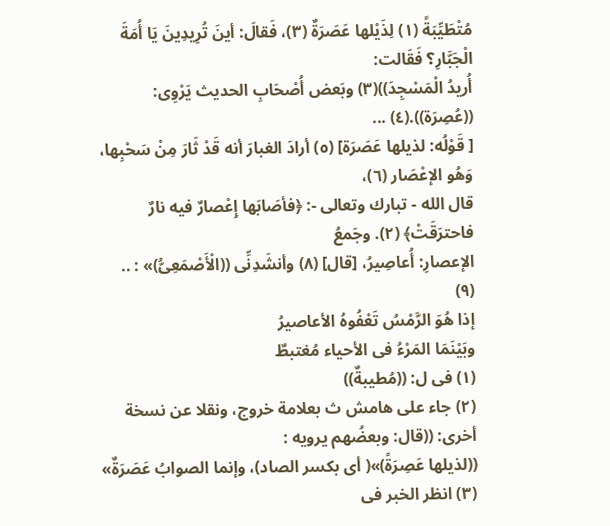مُتْطَيِّبَةً (١) لِذَيْلها عَصَرَةٌ (٣)، فَقالَ: أينَ تُرِيدِينَ يَا أُمَةَ الْجَبَّارِ؟ فَقَالت:
أُريدُ الْمَسْجِدَ))(٣) وبَعض أُصْحَابِ الحديث يَرْوِى: ((عُصِرَة)).(٤) ...
[ قَوْلُه: لذيلها عَصَرَة] (٥) أرادَ الغبارَ أنه قَدْ ثَارَ مِنْ سَحْبِها، وَهُو الإعْصَار (٦)،
قال الله - تبارك وتعالى -: ﴿فأصَابَها إِعْصارٌ فيه نارٌ فاحترَقَتْ﴾ (٢). وجَمعُ
الإعصارِ: أُعاصِيرُ، [قال] (٨) وأنشَدِنِّى ((الْأَصْمَعِىُّ)» : ..
(٩)
إذا هُوَ الرَّمْسُ تَعْفُوهُ الأعاصيرُ
وبَيْنَمَا المَرْءُ فى الأحياء مُغتبطٌ
(١) فى ل: ((مُطيبةٌ))
(٢) جاء على هامش ث بعلامة خروج، ونقلا عن نسخة أخرى: ((قال: وبعضُهم يرويه :
((لذيلها عَصِرَةً)»( أى بكسر الصاد)، وإنما الصوابُ عَصَرَةٌ»
(٣) انظر الخبر فى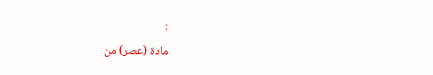:
مادة (عصر) من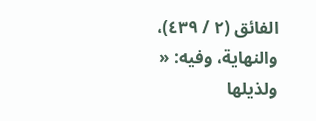الفائق (٢ / ٤٣٩)، والنهاية، وفيه: « ولذيلها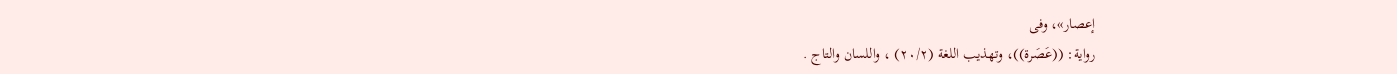إعصار»، وفى
رواية: ((عَصَرة))، وتهذيب اللغة (٢٠/٢) ، واللسان والتاج .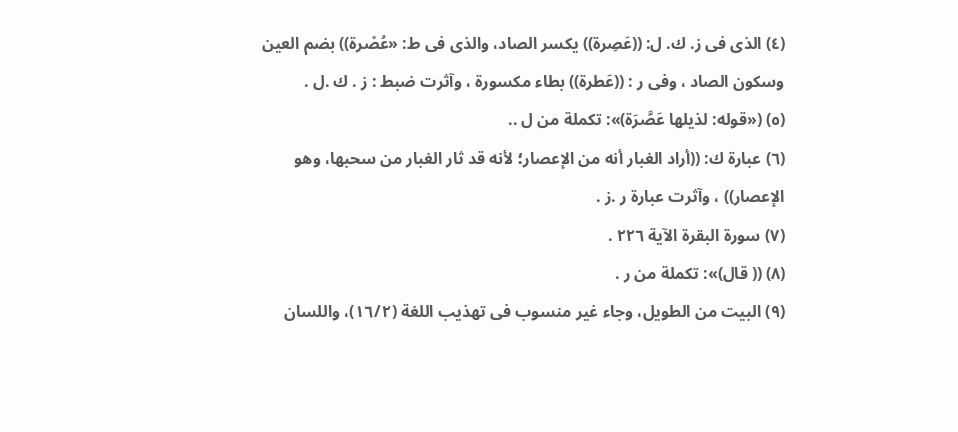(٤) الذى فى ز. ك. ل: ((عَصِرة)) يكسر الصاد، والذى فى ط: «عُصْرة)) بضم العين
وسكون الصاد ، وفى ر : ((عَطرة)) بطاء مكسورة ، وآثرت ضبط : ز . ك .ل .
(٥) («قوله: لذيلها عَصَّرَة)»: تكملة من ل ..
(٦) عبارة ك: ((أراد الغبار أنه من الإعصار؛ لأنه قد ثار الغبار من سحبها، وهو
الإعصار)) ، وآثرت عبارة ر .ز .
(٧) سورة البقرة الآية ٢٢٦ .
(٨) (( قال)»: تكملة من ر .
(٩) البيت من الطويل، وجاء غير منسوب فى تهذيب اللغة (١٦/٢)، واللسان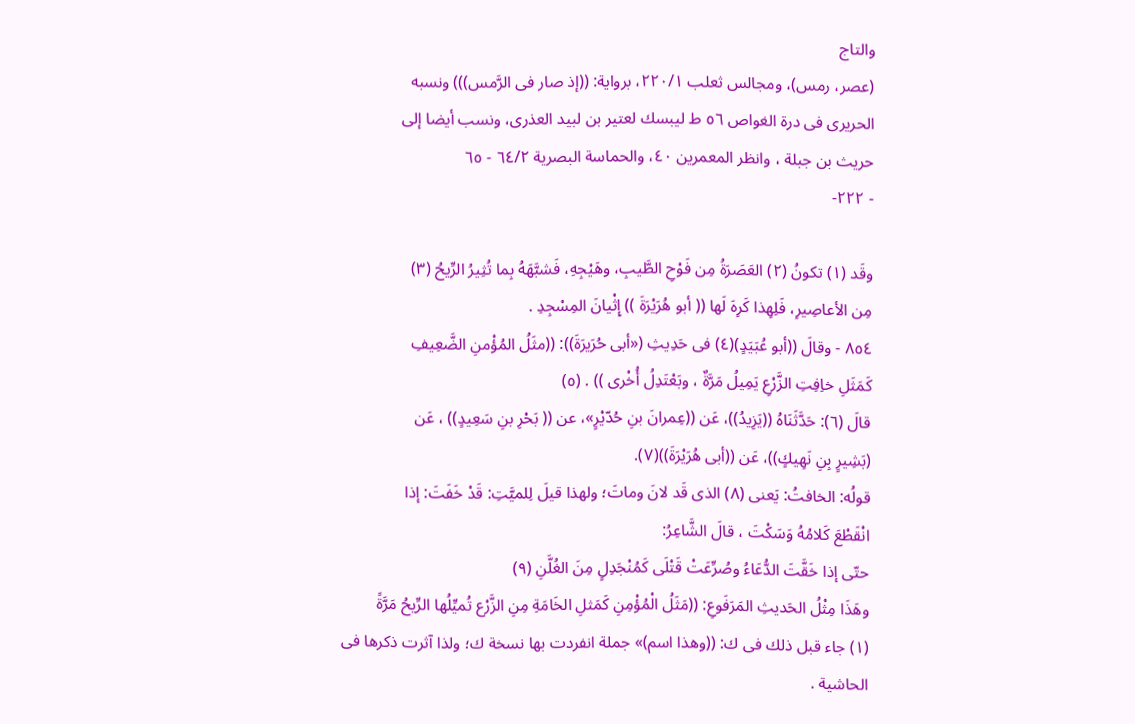والتاج
(عصر، رمس)، ومجالس ثعلب ٢٢٠/١، برواية: ((إذ صار فى الرَّمس))) ونسبه
الحريرى فى درة الغواص ٥٦ ط ليبسك لعتير بن لبيد العذرى، ونسب أيضا إلى
حريث بن جبلة ، وانظر المعمرين ٤٠، والحماسة البصرية ٦٤/٢ - ٦٥
- ٢٢٢-

وقَد (١) تكونُ (٢) العَصَرَةُ مِن فَوْحِ الطَّيبِ، وهَيْجِهِ، فَشبَّهَهُ بِما تُثِيرُ الرِّيحُ (٣)
مِن الأعاصِيرِ، فَلِهِذا كَرِهَ لَها (( أبو هُرَيْرَةَ )) إِثْيانَ المِسْجِدِ .
٨٥٤ - وقالَ ((أبو عُبَيَدٍ)(٤) فى حَدِيثِ («أبى حُرَيرَةَ)): ((مثَلُ المُؤْمنِ الضَّعِيفِ
كَمَثَلِ خاِفِتِ الزَّرْعِ يَمِيلُ مَرَّةٌ ، وبَعْتَدِلُ أُخْرى )) . (٥)
قالَ (٦): حَدَّثَنَاهُ ((يَزِيدُ))، عَن ((عِمرانَ بنِ حُدّيْرٍ»، عن (( بَحْرِ بنِ سَعِيدٍ)) ، عَن
(بَشِيرٍ بِنِ نَهِيكٍ))، عَن ((أبى هُرَيْرَةَ))(٧).
قولُه: الخافتُ: يَعنى (٨) الذى قَد لانَ وماتَ؛ ولهذا قيلَ لِلميَّتِ: قَدْ خَفَتَ: إذا
انْقَطْعَ كَلامُهُ وَسَكْتَ ، قالَ الشَّاعِرُ:
حتّى إذا خَقَّتَ الدُّعَاءُ وصُرِّعَتْ قَتْلَى كَمُنْجَدِلٍ مِنَ الغُلَّنِ (٩)
وهَذَا مِثْلُ الحَديثِ المَرَفَوعِ: ((مَثَلُ الْمُؤْمِنِ كَمَثلِ الخَامَةِ مِنِ الزَّرْع تُميِّلُها الرِّيحُ مَرَّةً
(١) جاء قبل ذلك فى ك: ((وهذا اسم)» جملة انفردت بها نسخة ك؛ ولذا آثرت ذكرها فى
الحاشية .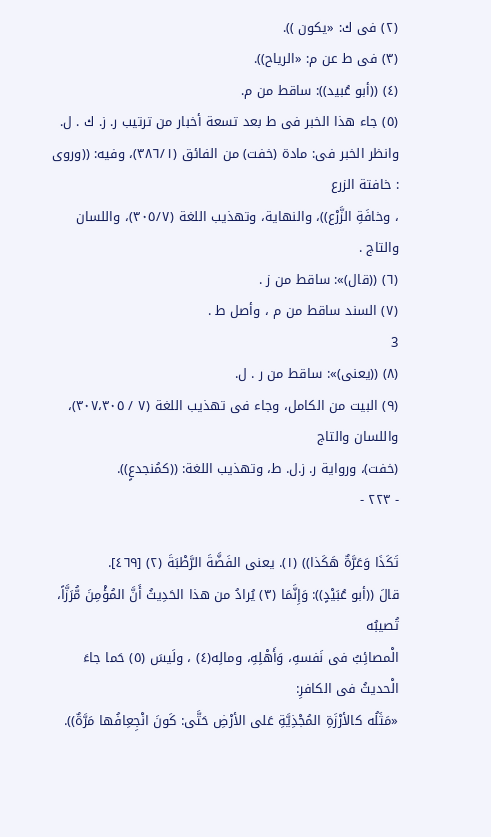(٢) فى ك: «يكون )).
(٣) فى ط عن م: «الرياح)).
(٤) ((أبو عُبيد)): ساقط من م.
(٥) جاء هذا الخبر فى ط بعد تسعة أخبار من ترتيب ر. ز. ك . ل.
وانظر الخبر فى: مادة (خفت) من الفائق (٣٨٦/١)، وفيه: ((وروى : خافتة الزرع
، وخافَةِ الزَّرْع))، والنهاية، وتهذيب اللغة (٣٠٥/٧)، واللسان والتاج .
(٦) ((قال)»: ساقط من ز .
(٧) السند ساقط من م ، وأصل ط .
3
(٨) ((يعنى)»: ساقط من ر . ل.
(٩) البيت من الكامل، وجاء فى تهذيب اللغة (٧ / ٣٠٧،٣٠٥)، واللسان والتاج
(خفت)، ورواية ر. ز.ل. ط، وتهذيب اللغة: ((كمُنجدعٍ)).
- ٢٢٣ -

تَكَذَا وَعَرَّةٌ هَكَذا)) (١). يعنى الفَضَّةَ الرَّطْبَةَ (٢) [٤٦٩].
قالَ ((أبو عُبَيْدٍ)): وَإِنَّمَا (٣) يُرادُ من هذا الحَدِيثُ أَنَّ المُؤْمِنَ مُّرَزَّاً، تُصيبُه
الْمصائِبُ فى نَفسهِ، وَأَهْلِهِ، ومالِه(٤) ، ولَيسَ (٥) حَما جاءَ الْحديثُ فى الكافرِ:
«مَثَلُه كالأرْزَةِ المُجْذِيَّةِ عَلى الأرْضِ حَتَّى: كَونَ انْجِعِافُها مَرَّةٌ)).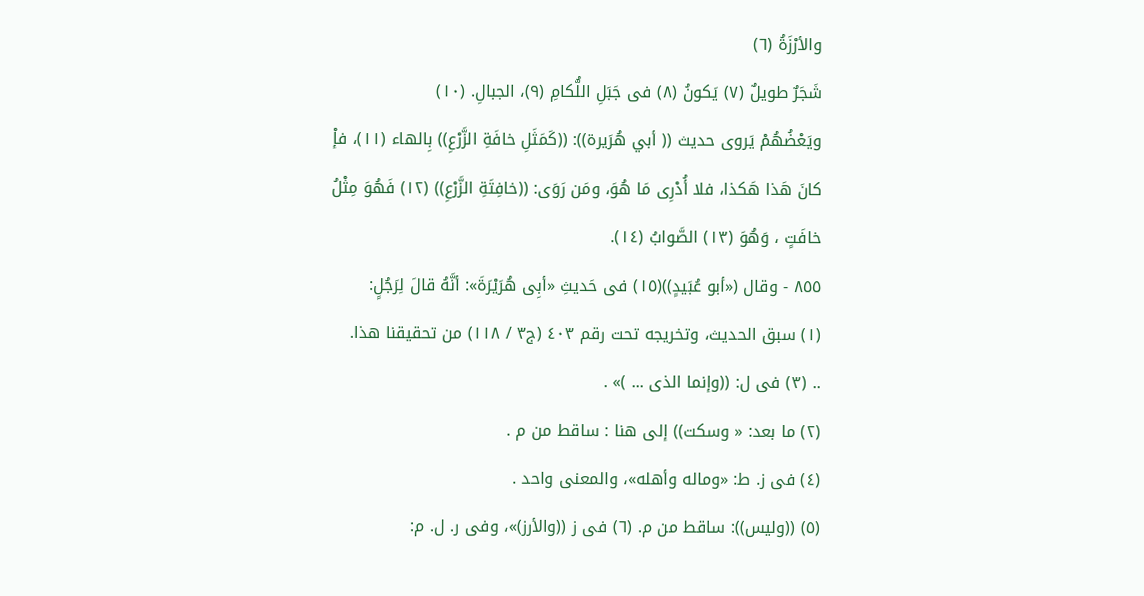والأرْزَةُ (٦)
شَجَرٌ طويلٌ (٧) يَكونُ (٨) فى جَبَلِ اللُّكامِ (٩)، الجبالِ. (١٠)
ويَعْضُهُمْ يَروى حديث (( أبي هُرَيرة)): ((كَمَثَلِ خافَةِ الزَّرْعِ)) بِالهاء (١١)، فإْ
كانَ هَذا هَكذا، فلا أُدْرِى مَا هُوَ، ومَن رَوَى: ((خافِتَةِ الزَّرْعِ)) (١٢) فَهُوَ مِثْلُ
خافَتٍ ، وَهُوَ (١٣) الصَّوابُ (١٤).
٨٥٥ - وقال («أبو عُبَيدٍ))(١٥) فى حَديثِ «أبِى هُرَيْرَةَ»: أنَّهُ قالَ لِرَجُلٍ:
(١) سبق الحديث، وتخريجه تحت رقم ٤٠٣ (ج٣ / ١١٨) من تحقيقنا هذا.
.. (٣) فى ل: ((وإنما الذى ... )» .
(٢) ما بعد: « وسكت)) إلى هنا : ساقط من م .
(٤) فى ز. ط: «وماله وأهله»، والمعنى واحد .
(٥) ((وليس)): ساقط من م. (٦) فى ز ((والأرز)»، وفى ر. ل. م: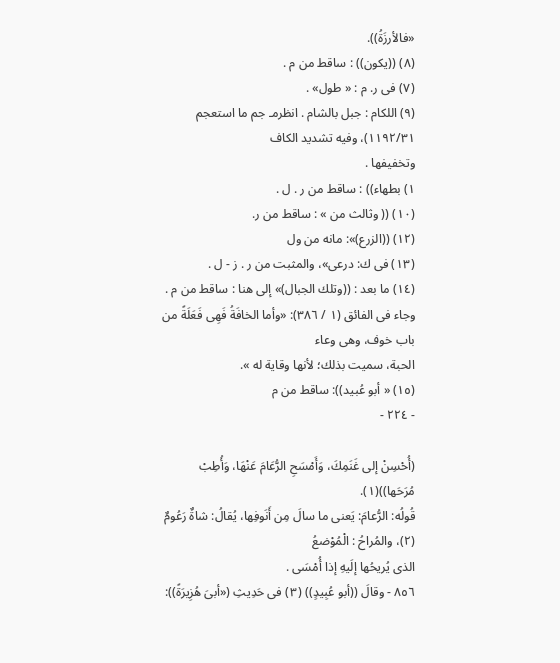«فالأرزَةُ)).
(٨) ((يكون)) : ساقط من م .
(٧) فى ر. م : « طول» .
(٩) اللكام : جبل بالشام . انظرمـ جم ما استعجم ١١٩٢/٣١)، وفيه تشديد الكاف
وتخفيفها .
١) بطهاء)) : ساقط من ر . ل .
(١٠) (( وثالث من » : ساقط من ر.
(١٢) ((الزرع)»: مانه من ول
(١٣) فى ك: درعى»، والمثبت من ر . ز - ل .
(١٤) ما بعد : ((وتلك الجبال)» إلى هنا : ساقط من م .
وجاء فى الفائق (١ / ٣٨٦): «وأما الخافَةُ فَهِى فَعَلَةً من باب خوف، وهى وعاء
الحبة، سميت بذلك؛ لأنها وقاية له ».
(١٥) « أبو عُبيد)): ساقط من م
- ٢٢٤ -

(أُحْسِنْ إلى غَنَمِكَ، وَأَمْسَحِ الرُّعَامَ عَنْهَا، وَأُطِبْ مُرَحَها))(١).
قُولُه: الرُّعامَ: يَعنى ما سالَ مِن أَنَوفِها، يُقالُ: شاةٌ رَعُومٌ (٢)، والمُراحُ : الْمُوْضعُ
الذى يُريحُها إلَيهِ إذا أُمْسَى .
٨٥٦ - وقالَ ((أبو عُبِيدٍ)) (٣) فى حَدِيثِ («أبىَ هُزِيرَةً)):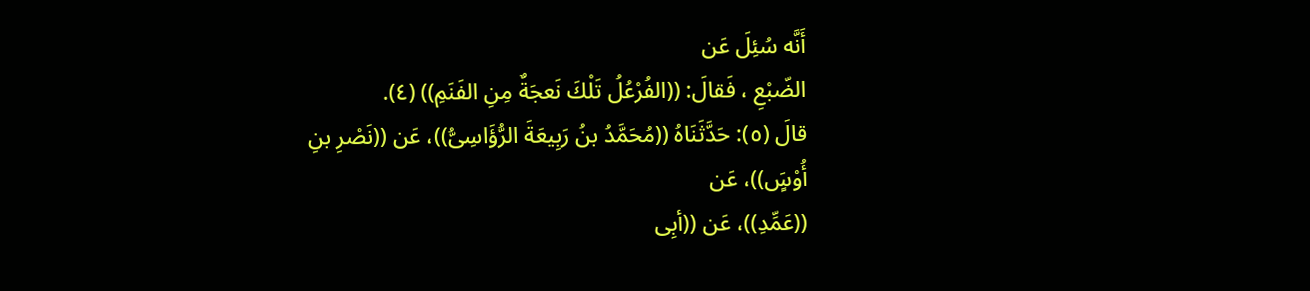أَنَّه سُئِلَ عَن
الضّبْعِ ، فَقالَ: ((الفُرْعُلُ تَلْكَ نَعجَةٌ مِنِ الفَنَمِ)) (٤).
قالَ (٥): حَدَّثَنَاهُ ((مُحَمَّدُ بنُ رَبِيعَةَ الرُّؤَاسِىُّ))، عَن ((نَصْرِ بنِ أُوْسٍَ))، عَن
((عَمِّدِ))، عَن ((أبِى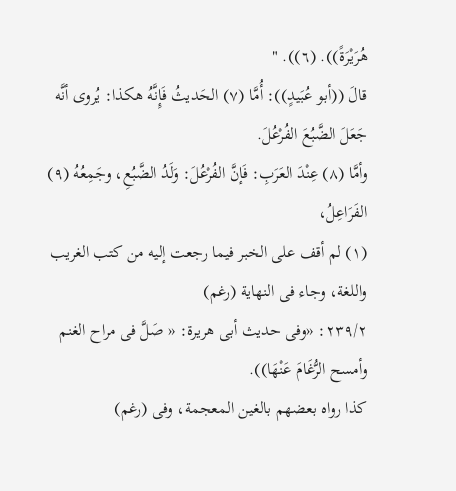هُرَيْرَةً)). (٦)). "
قالَ ((أبو عُبَيدٍ)): أُمَّا (٧) الحَديثُ فَإِنَّهُ هكذا: يُروى أنَّه جَعَلَ الضَّبُعَ الفُرْعُلَ.
وأمَّا (٨) عِنْدَ العَرَبِ: فَإنَّ الفُرْعُلَ: وَلَدُ الضَّبُعِ، وجَمِعُهُ (٩) الفَرَاعِلُ،
(١) لم أقف على الخبر فيما رجعت إليه من كتب الغريب واللغة، وجاء فى النهاية (رغم)
٢٣٩/٢: «وفى حديث أبى هريرة: « صَلَّ فى مراح الغنم وأمسح الرُّغَامَ عَنْهَا)).
كذا رواه بعضهم بالغين المعجمة، وفى (رغم)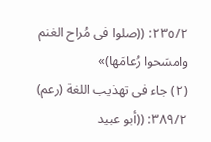٢٣٥/٢: ((صلوا فى مُراح الغنم
وامسَحوا رُعامَها)»
(٢) جاء فى تهذيب اللغة (رعم) ٣٨٩/٢: ((أبو عبيد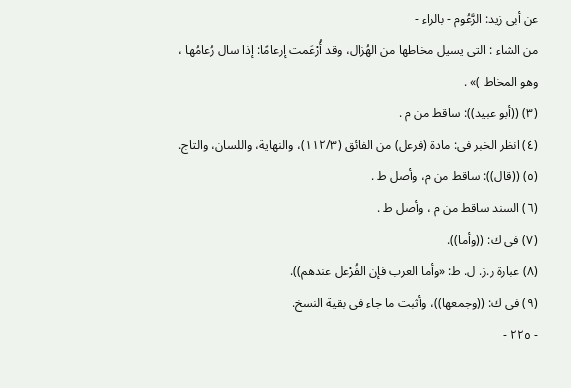عن أبى زيد: الرَّعُوم - بالراء -
من الشاء : التى يسيل مخاطها من الهُزال، وقد أُرْعَمت إرعامًا: إذا سال رُعامُها ،
وهو المخاط )» .
(٣) ((أبو عبيد)): ساقط من م .
(٤) انظر الخبر فى: مادة (فرعل) من الفائق (١١٢/٣)، والنهاية، واللسان، والتاج.
(٥) ((قال)): ساقط من م، وأصل ط .
(٦) السند ساقط من م ، وأصل ط .
(٧) فى ك: ((وأما)).
(٨) عبارة ر.ز. ل. ط: «وأما العرب فإن الفُرْعل عندهم)).
(٩) فى ك: ((وجمعها))، وأثبت ما جاء فى بقية النسخ.
- ٢٢٥ -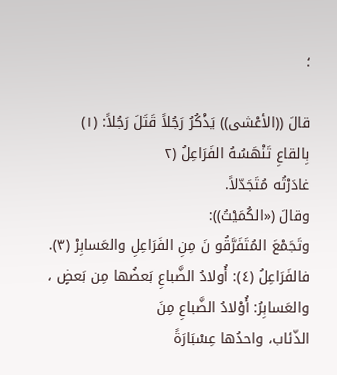؛

قالَ ((الأعْشى)) يَذْكُرُ رَجُلاً قَتَلَ رَجُلاً: (١)
بِالقاعِ تَنْهَسُهُ الفَرَاعِلُ (٢
غادَرْتُه مُتَجَدّلاً.
وقالَ («الكُمَيْتُ)):
وتَجَمْعَ المُتَفَرَّقُو نَ مِنِ الفَرَاعِلِ والعَسابِرْ (٣).
فالفَرَاعِلُ (٤): أُولادُ الضَّباعِ بَعضُها مِن بَعضٍ ، والعَسابِرُ: أُوْلادُ الضَّباعِ مِنَ
الذّئاب، واحدُها عِسْبَارَةً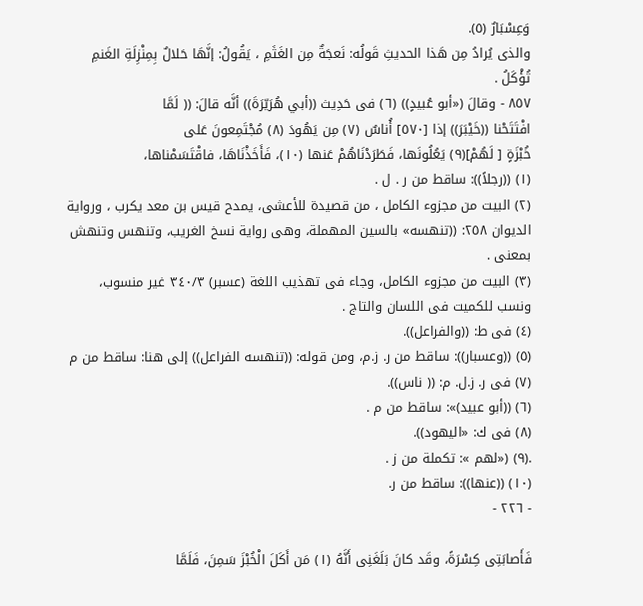وَعِسْبَارٌ (٥).
والذى يُرادُ مِن هَذا الحديثِ قَولُه: نَعجَةٌ مِن الغَثَمِ ، يَقُولُ: إنَّهَا حَلالٌ بِمِنْزِلَةِ الغَنمِ
تُؤْكَلُ .
٨٥٧ - وقالَ («أبو عُبيدٍ)) (٦) فى حَدِيث ((أبي هُرَيّرَةَ)) أنَّه قالَ: (( لَمَّا
افْتَتَحْنا ((خَيْبَرَ)) إذا [٥٧٠] أُناسٌ (٧) مِن يَهُودَ (٨) مُجْتَمِعونَ عَلى
خُبْزَةٍ [ لَهُمْ](٩) يَعُلُونَها، فَطَرَدْنَاهُمْ عَنها (١٠)، فَأَخَذْنَاهَا، فاقْتَسَمْناها،
(١) ((رجلاً)): ساقط من ر . ل .
(٢) البيت من مجزوء الكامل ، من قصيدة للأعشى، يمدح قيس بن معد يكرب ، ورواية
الديوان ٢٥٨: ((تنهسه» بالسين المهملة، وهى رواية نسخ الغريب، وتنهس وتنهش
بمعنى .
(٣) البيت من مجزوء الكامل، وجاء فى تهذيب اللغة (عسبر) ٣٤٠/٣ غير منسوب،
ونسب للكميت فى اللسان والتاج .
(٤) فى ط: ((والفراعل)).
(٥) ((وعسبار)): ساقط من ر. ز.م، ومن قوله: ((تنهسه الفراعل)) إلى هنا: ساقط من م
(٧) فى ر. ز.ل. م: (( ناس)).
(٦) ((أبو عبيد)»: ساقط من م .
(٨) فى ك: «اليهود)).
.(٩) («لهم »: تكملة من ز .
(١٠) ((عنها)): ساقط من ر.
- ٢٢٦ -

فَأَصابَتِى كِسْرَةً، وقَد كانَ بَلَغَنِى أَنَّهُ (١) مَن أَكَلَ الْخُبْزَ سَمِنَ، فَلَمَّا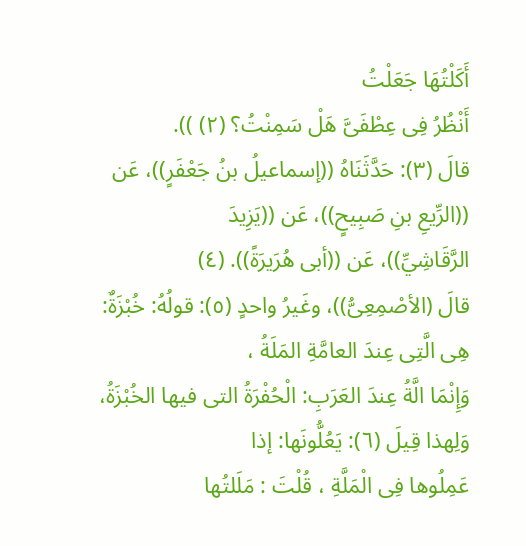أَكَلْتُهَا جَعَلْتُ
أَنْظُرُ فِى عِطْفَىَّ هَلْ سَمِنْتُ؟ (٢) )).
قالَ (٣): حَدَّثَنَاهُ ((إسماعيلُ بنُ جَعْفَرٍ))، عَن ((الرِّيعِ بنِ صَبِيحٍ))، عَن ((يَزِيدَ
الرَّقَاشِيِّ))، عَن ((أبى هُرَيرَةً)). (٤)
قالَ (الأصْمِعِىُّ))، وغَيرُ واحدٍ (٥): قولُهُ: خُبْزَةٌ: هِى الَّتِى عِندَ العامَّةِ المَلَةُ ،
وَإِنْمَا الَّةُ عِندَ العَرَبِ: الْحُفْرَةُ التى فيها الخُبْزَةُ، وَلِهذا قِيلَ (٦): يَعُلُّونَها: إذا
عَمِلُوها فِى الْمَلَّةِ ، قُلْتَ : مَلَلتُها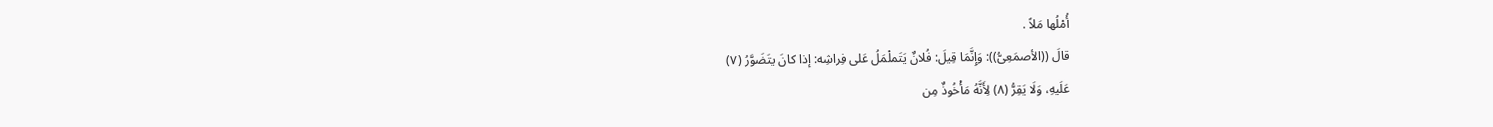أُمْلُها مَلاً .
قالَ ((الأصمَعِىُّ)): وَإِنَّمَا قِيلَ: فُلانٌ يَتَملْمَلُ عَلى فِراشِه: إذا كانَ يتَضَوَّرُ (٧)
عَلَيهِ، وَلَا يَقِرُّ (٨) لِأَنَّهُ مَأْخُوذٌ مِن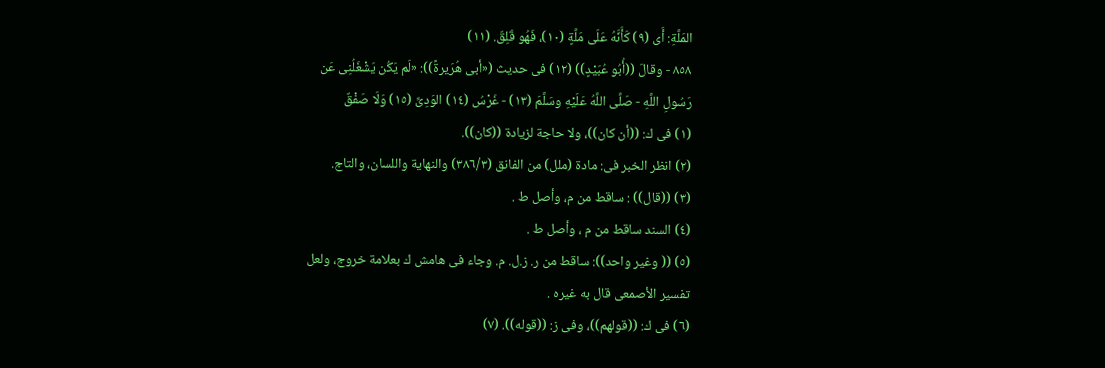المَلَّةِ: أَى (٩) كَأَنَّهُ عَلَى مَلَّةٍ (١٠)، فَهُو قَلِقّ. (١١)
٨٥٨ - وقالَ ((أُبُو عُبَيْدٍ)) (١٢) فى حديث («أبى هُرَيرةً)): «لَم يَكُن يَشْغَلُنِى عَن
رَسُولِ اللَّهِ - صَلَّى اللَّهُ عَلَيْهِ وسَلَّمَ (١٣) - غَرْسُ (١٤) الوَدِىِّ (١٥) وَلَا صَفْقٌ
(١) فى ك: ((أن كان))، ولا حاجة لزيادة ((كان)).
(٢) انظر الخبر فى: مادة (ملل) من الفانق (٣٨٦/٣) والنهاية واللسان، والتاج.
(٣) ((قال)) : ساقط من م، وأصل ط .
(٤) السند ساقط من م ، وأصل ط .
(٥) (( وغير واحد)): ساقط من ر. ز.ل. م. وجاء فى هامش ك بعلامة خروج، ولعل
تفسير الأصمعى قال به غيره .
(٦) فى ك: ((قولهم))، وفى ز: ((قوله)). (٧)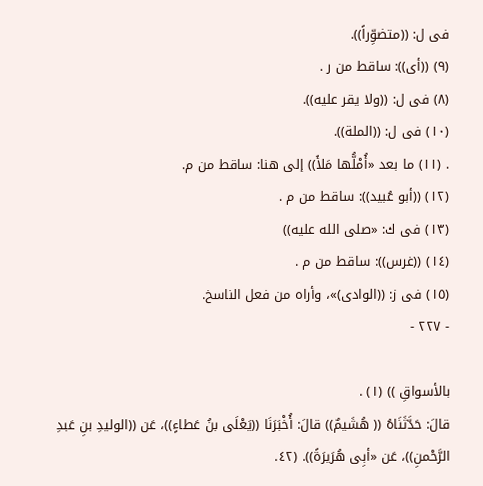فى ل: ((متضوِّراً)).
(٩) ((أى)): ساقط من ر .
(٨) فى ل: ((ولا يقر عليه)).
(١٠) فى ل: ((الملة)).
. (١١) ما بعد «أُمْلُّها مَلأَ)) إلى هنا: ساقط من م.
(١٢) ((أبو عُبيد)): ساقط من م .
(١٣) فى ك: «صلى الله عليه))
(١٤) ((غرس)): ساقط من م .
(١٥) فى ز: ((الوادى)»، وأراه من فعل الناسخ.
- ٢٢٧ -

بالأسواقِ )) (١) .
قالَ: حَدَّثَنَاهُ (( هُشَيمٌ)) قالَ: أُخْبَرَنَا ((يَعْلَى بنُ عَطاءٍ))، عَن ((الوليدِ بنِ عَبدِ
الرَّحْمنِ))، عَن «أبِى هُرَيرَةً)). (٤٢.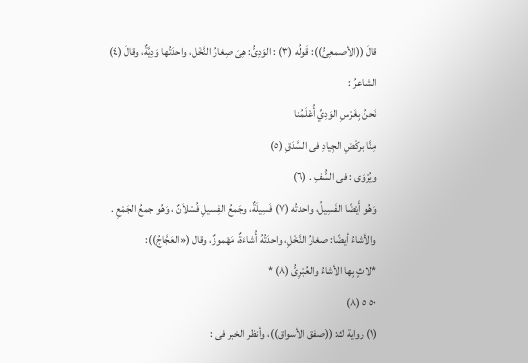قالَ ((الأصمعِىُّ)): قَولُه (٣) : الوَدِىُّ: هِىَ صِغارُ النَّخْل، واحدَتُها وَدِيَّةٌ، وقالَ (٤)
الشاعرُ :
نَحنُ بِغَرْسِ الوَدِيِّ أُعْلَمُنا
مِنَّا بركْضِ الجِيادِ فى السَّدَقِ (٥)
ويُرْوَى : فى السَُّفِ . (٦)
وَهُو أَيْضًا الفَسِيلُ، واحدتُه (٧) فَسِيلَةٌ، وجَمعُ الفِسيلِ فُسْلاَنٌ ، وَهُو جمعُ الجَمْعِ .
والأشاءُ أيضًا: صغارُ النَّخْلِ، واحدَتُهُ أُشاءَةٌ، مَهْموزٌ، وقال («العَجَّاجُ)):
*لاثٍ بِها الأشاءُ والعُبْرِىُّ (٨) *
٥٠ ٥ (٨)
(١) رواية ك: ((صفق الأسواق))، وأنظر الخبر فى :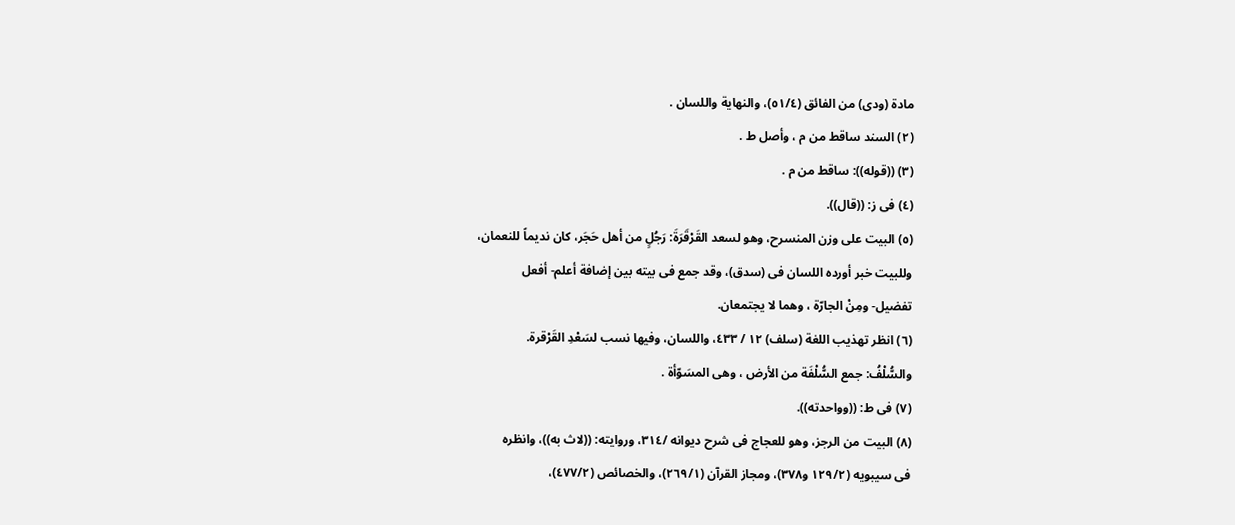مادة (ودى) من الفائق (٥١/٤)، والنهاية واللسان .
(٢) السند ساقط من م ، وأصل ط .
(٣) ((قوله)): ساقط من م .
(٤) فى ز: ((قال)).
(٥) البيت على وزن المنسرح، وهو لسعد القَرْقَرَةَ: رَجُلٍ من أهل حَجَر، كان نديماً للنعمان،
وللبيت خبر أورده اللسان فى (سدق)، وقد جمع فى بيته بين إضافة أعلم- أفعل
تفضيل- ومِنْ الجارّة ، وهما لا يجتمعان.
(٦) انظر تهذيب اللغة (سلف) ١٢ / ٤٣٣، واللسان، وفيها نسب لسَعْدِ القَرْقرة.
والسُّلْفُ: جمع السُّلْفَة من الأرض ، وهى المسَوّأة .
(٧) فى ط: ((وواحدته)).
(٨) البيت من الرجز، وهو للعجاج فى شرح ديوانه /٣١٤، وروايته: ((لاث به))، وانظره
فى سيبويه (١٢٩/٢ و٣٧٨)، ومجاز القرآن (٢٦٩/١)، والخصائص (٤٧٧/٢)،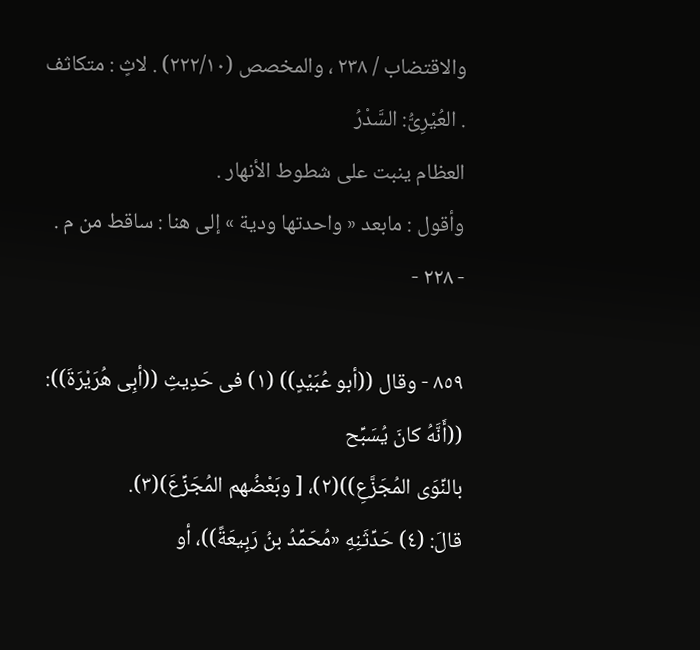والاقتضاب / ٢٣٨ ، والمخصص (٢٢٢/١٠) . لاثٍ : متكاثف . العُيْرِىُّ: السَّدْرُ
العظام ينبت على شطوط الأنهار .
وأقول : مابعد « واحدتها ودية » إلى هنا : ساقط من م .
- ٢٢٨ -

٨٥٩ - وقال ((أبو عُبَيْدٍ)) (١) فى حَدِيثِ ((أبِى هُرَيْرَةَ)): ((أَنَّهُ كانَ يُسَبِّح
بالنِّوَى المُجَزَّعِ))(٢)، [ وبَعْضُهم المُجَزِّعَ)(٣).
قالَ: (٤) حَدِّثَنِهِ «مُحَمِّدُ بنُ رَبِيعَةً))، أو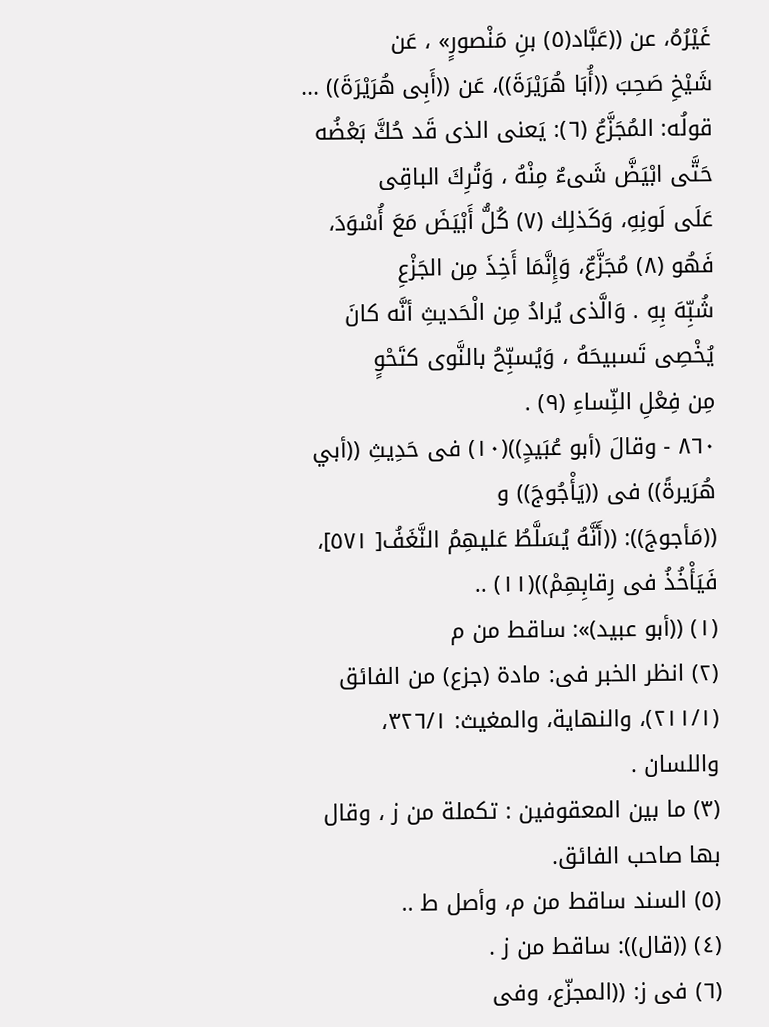غَيْرُهُ، عن ((عَبَّاد(٥) بنِ مَنْصورٍ» ، عَن
شَيْخِ صَحِبَ ((أُبَا هُرَيْرَةَ))، عَن ((أَبِى هُرَيْرَةَ)) ...
قولُه: المُجَزَّعُ (٦): يَعنى الذى قَد حُكَّ بَعْضُه حَتَّى ابْيَضَّ شَىءٌ مِنْهُ ، وَتُرِكَ الباقِى
عَلَى لَونِهِ، وَكَذلِك (٧) كُلُّ أَبْيَضَ مَعَ أُسْوَدَ، فَهُو (٨) مُجَزَّعٌ، وَإِنَّمَا أَخِذَ مِن الجَزْعِ
شُبِّهَ بِهِ . وَالَّذى يُرادُ مِن الْحَديثِ أنَّه كانَ يُخْصِى تَسبيحَهُ ، وَيُسبِّحُ بالنَّوى كتَحْوٍ
مِن فِعْلِ النِّساءِ (٩) .
٨٦٠ - وقالَ (أبو عُبَيدٍ))(١٠) فى حَدِيثِ ((أبي هُرَيرةً)) فى ((يَأْجُوجَ)) و
((مَأجوجَ)): ((أَنَّهُ يُسَلَّطُ عَليهِمُ النَّغَفُ[ ٥٧١]، فَيَأْخُذُ فى رِقابِهِمْ))(١١) ..
(١) ((أبو عبيد)»: ساقط من م
(٢) انظر الخبر فى: مادة (جزع) من الفائق (٢١١/١)، والنهاية، والمغيث: ٣٢٦/١،
واللسان .
(٣) ما بين المعقوفين : تكملة من ز ، وقال بها صاحب الفائق.
(٥) السند ساقط من م، وأصل ط ..
(٤) ((قال)): ساقط من ز .
(٦) فى ز: ((المجزّع، وفى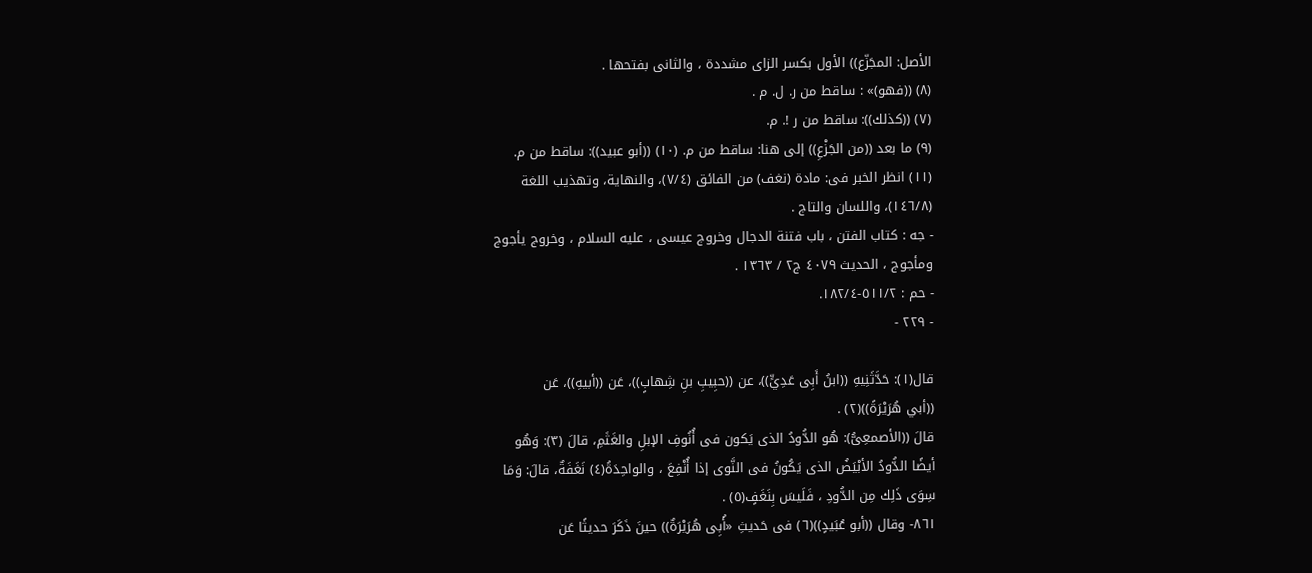الأصل: المجَزّع)) الأول بكسر الزاى مشددة ، والثانى بفتحها .
(٨) ((فهو)» : ساقط من ر. ل. م .
(٧) ((كذلك)): ساقط من ر !. م.
(٩) ما بعد ((من الجَزْعِ)) إلى هنا: ساقط من م. (١٠) ((أبو عبيد)): ساقط من م.
(١١) انظر الخبر فى: مادة (نغف) من الفائق (٧/٤)، والنهاية، وتهذيب اللغة
(١٤٦/٨)، واللسان والتاج .
- جه : كتاب الفتن ، باب فتنة الدجال وخروج عيسى ، عليه السلام ، وخروج يأجوج
ومأجوج ، الحديث ٤٠٧٩ ج٢ / ١٣٦٣ .
- حم : ٥١١/٢-١٨٢/٤.
- ٢٢٩ -

قال(١): حَدَّثَنِيهِ ((ابنُ أَبِى عَدِيٍّ))، عن ((حبِيبِ بنِ شِهابٍ))، عَن ((أبيهِ))، عَن
((أبي هُرَيْرَةً))(٢) .
قالَ ((الأصمعِىُّ): هُو الدُّودُ الذى يَكون فى أُنُوفِ الإبلِ والغَثَمِ، قالَ (٣): وَهُو
أيضًا الدُّودُ الأبْيَضُ الذى يَكُونُ فى النَّوى إذا أُنْفِعَ ، والواحِدَةُ(٤) نَغَفَةٌ، قالَ: وَمَا
سِوَى ذَلِك مِن الدُّودِ ، فَلَيسَ بِنَغَفٍ(٥) .
٨٦١- وقال ((أبو عُبَيدٍ))(٦) فى حَديثِ «أُبِى هُرَيْرَةٌ)) حينَ ذَكَرَ حديثًا عَن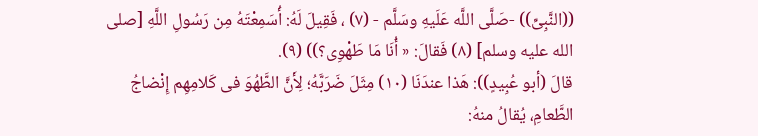((النَّبِىِّ)) -صَلَّى اللَّه عَلَيهِ وسَلَّم - (٧) ، فَقِيلَ لَهُ: أُسَمِعْتَهُ مِن رَسُولِ اللَّهِ [صلى
الله عليه وسلم] (٨) فَقالَ: « أُنَا مَا طَهْوِى؟)) (٩).
قالَ (أبو عُبِيدٍ)): هَذا عندَنَا (١٠) مِثَلَ ضَرَبَّهُ؛ لِأَنَّ الطَّهُوَ فى كَلامِهِم إِنْضاجُ
الطَّعامِ، يُقالُ منهُ: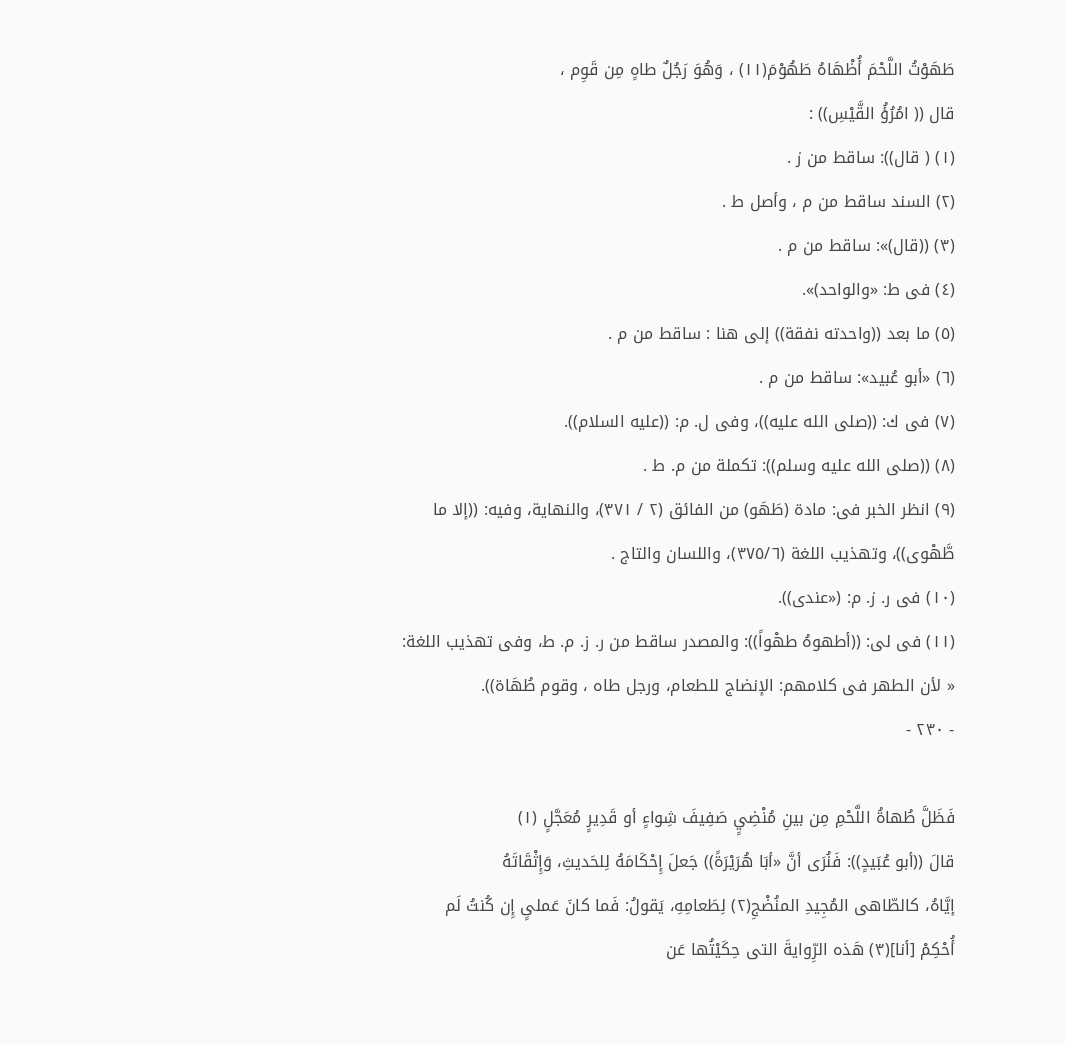طَهَوْتُ اللَّحْمَ أُظْهَاهُ طَهُوْمَ(١١) ، وَهُوَ رَجُلٌ طاهٍ مِن قَوِم ،
قال (( امُرُؤُ القَّيْسِ)) :
(١) ( قال)): ساقط من ز .
(٢) السند ساقط من م ، وأصل ط .
(٣) ((قال)»: ساقط من م .
(٤) فى ط: «والواحد)».
(٥) ما بعد ((واحدته نفقة)) إلى هنا : ساقط من م .
(٦) «أبو عُبيد»: ساقط من م .
(٧) فى ك: ((صلى الله عليه))، وفى ل. م: ((عليه السلام)).
(٨) ((صلى الله عليه وسلم)): تكملة من م. ط .
(٩) انظر الخبر فى: مادة (طَهَو) من الفائق (٢ / ٣٧١)، والنهاية، وفيه: ((إلا ما
طَّهْوى))، وتهذيب اللغة (٣٧٥/٦)، واللسان والتاج .
(١٠) فى ر. ز. م: («عندى)).
(١١) فى لى: ((أطهوهُ طهْواً)): والمصدر ساقط من ر. ز. م. ط، وفى تهذيب اللغة:
« لأن الطهر فى كلامهم: الإنضاج للطعام، ورجل طاه ، وقوم طُهَاة)).
- ٢٣٠ -

فَظَلَّ طُهاةُ اللَّحْمِ مِن بينِ مُنْضِيٍ صَفِيفَ شِواءٍ أو قَدِيرٍ مُعَجَّلٍ (١)
قالَ ((أبو عُبَيدٍ)): فَنُرَى أنَّ «أبَا هُرَيْرَةً)) جَعلَ إِحْكَامَهُ لِلحَديثِ، وَإِثْقَاتَهُ
إيَّاهُ، كالطّاهى المُجِيدِ المنُضْجِ(٢) لِطَعامِهِ، يَقولُ: فَما كانَ عَملىٍ إِن كُنتُ لَم
أُحْكِمْ [أنا](٣) هَذه الرِّوايةَ التى حِكَيْتُها عَن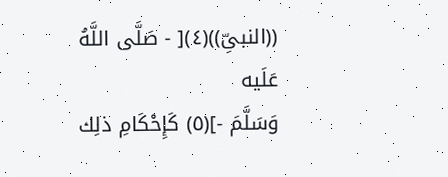((النبىِّ))(٤)[ - صَلَّى اللَّهُ عَلَيه
وَسَلَّمَ -](٥) كَإِحْكَامِ ذلِك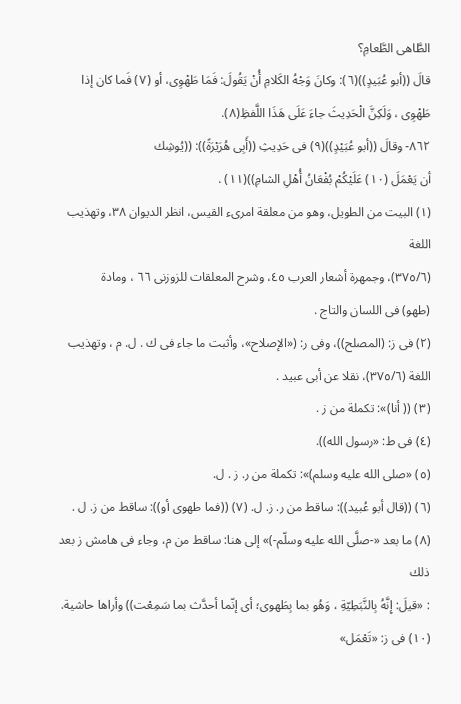الطَّاهى الطَّعامِ؟
قالَ ((أبو عُبَيدٍ))(٦): وكانَ وَجْهُ الكَلامِ أُنْ يَقُولَ: فَمَا طَهْوِى، أو (٧) فَما كان إذا
طَهْوِى ، وَلَكِنَّ الْحَدِيثَ جاءَ عَلَى هَذَا اللَّفظِ(٨).
٨٦٢- وقالَ ((أبو عُبَيْدٍ))(٩) فى حَدِيثِ ((أَبِى هُرَيْرَةً)): ((يُوشِك
أن يَعْمَلَ (١٠) عَلَيْكُمْ بُفْعَانُ أُهْلِ الشامِ))(١١) .
(١) البيت من الطويل، وهو من معلقة امرىء القيس، انظر الديوان ٣٨، وتهذيب اللغة
(٣٧٥/٦)، وجمهرة أشعار العرب ٤٥، وشرح المعلقات للزوزنى ٦٦ ، ومادة
(طهو) فى اللسان والتاج .
(٢) فى ز: (المصلح))، وفى ر: («الإصلاح»، وأثبت ما جاء فى ك . ل. م ، وتهذيب
اللغة (٣٧٥/٦)، نقلا عن أبى عبيد .
(٣) (( أنا)»: تكملة من ز .
(٤) فى ط: «رسول الله)).
(٥) «صلى الله عليه وسلم)»: تكملة من ر. ز . ل.
(٦) ((قال أبو عُبيد)): ساقط من ر. ز. ل. (٧) ((فما طهوى أو)): ساقط من ز. ل .
(٨) ما بعد «-صلَّى الله عليه وسلّم-)» إلى هنا: ساقط من م، وجاء فى هامش ز بعد ذلك
: «قيلَ: إِنَّهُ بِالنَّبَطِيّةِ ، وَهُو بما بِطَهوى؛ أى إنّما أحدَّث بما سَمِعْت)) وأراها حاشية.
(١٠) فى ز: «تَعْمَل»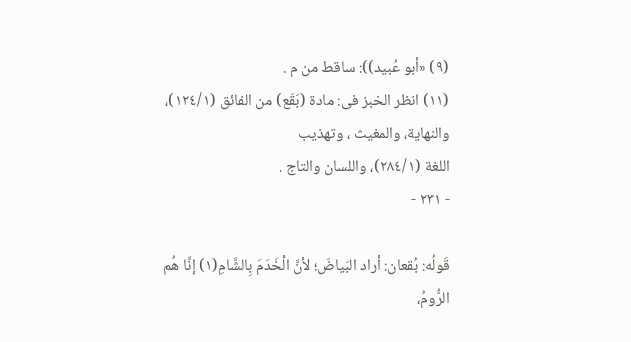(٩) «أبو عُبيد)): ساقط من م .
(١١) انظر الخبز فى: مادة (بَقَع) من الفائق (١٢٤/١)، والنهاية، والمغيث ، وتهذيب
اللغة (٢٨٤/١)، واللسان والتاج .
- ٢٣١ -

قَولُه: بُقعان: أراد البَياضَ؛ لأنَّ الْخَدَمَ بِالشَّامِ(١) إنَّا هُم الرُّومُ،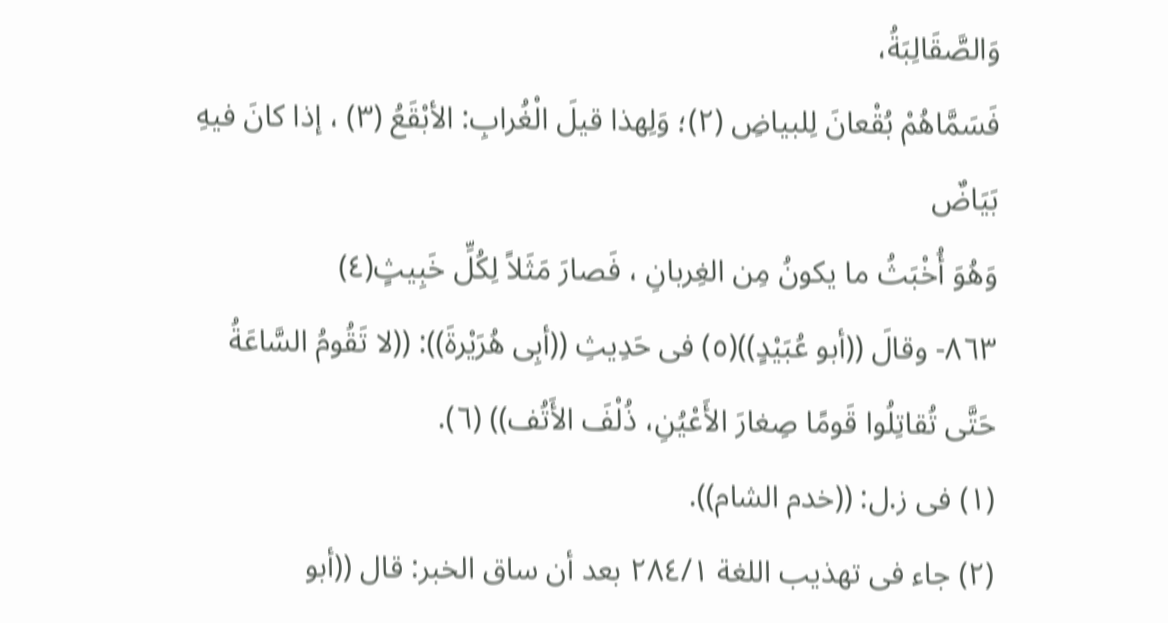وَالصَّقَالِبَةُ،
فَسَمَّاهُمْ بُقْعانَ لِلبياضِ (٢)؛ وَلِهذا قيلَ الْغُرابِ: الأبْقَعُ (٣) ، إذا كانَ فيهِ بَيَاضٌ
وَهُوَ أُخْبَثُ ما يكونُ مِن الغِربانِ ، فَصارَ مَثَلاً لِكُلِّ خَبِيثٍ(٤)
٨٦٣- وقالَ ((أبو عُبَيْدٍ))(٥) فى حَدِيثِ ((أبِى هُرَيْرةَ)): ((لا تَقُومُ السَّاعَةُ
حَتَّى تُقاتِلُوا قَومًا صِغارَ الأَعْيُنِ، ذُلْفَ الأَتُف)) (٦).
(١) فى ز.ل: ((خدم الشام)).
(٢) جاء فى تهذيب اللغة ٢٨٤/١ بعد أن ساق الخبر: قال ((أبو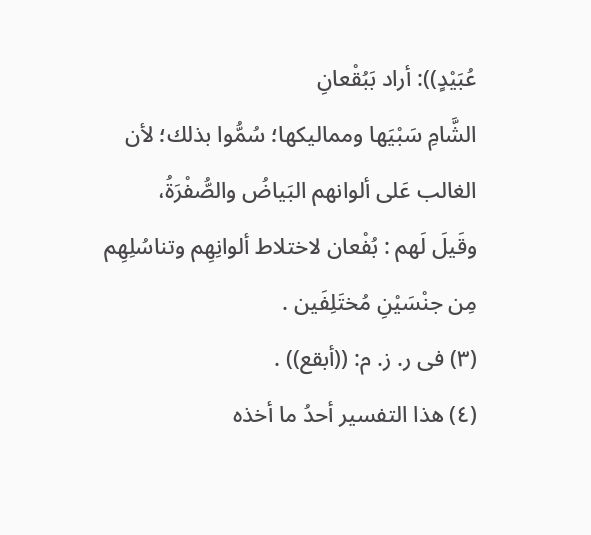عُبَيْدٍ)): أراد بَبُقْعانِ
الشَّامِ سَبْيَها ومماليكها؛ سُمُّوا بذلك؛ لأن الغالب عَلى ألوانهم البَياضُ والصُّفْرَةُ،
وقَيلَ لَهم : بُفْعان لاختلاط ألوانِهِم وتناسُلِهِم مِن جنْسَيْنِ مُختَلِفَين .
(٣) فى ر. ز. م: ((أبقع)) .
(٤) هذا التفسير أحدُ ما أخذه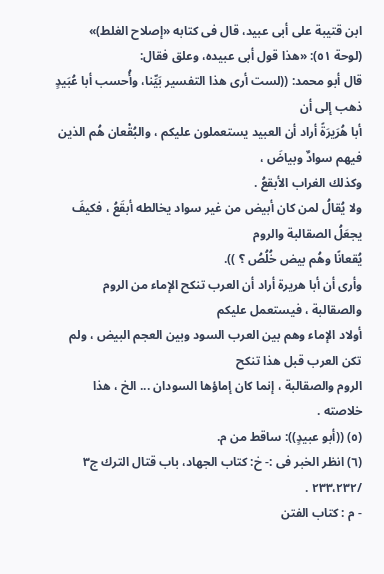ابن قتيبة على أبى عبيد، قال فى كتابه «إصلاح الغلط)»
(لوحة ٥١): «هذا قول أبى عبيده، وعلق فقال:
قال أبو محمد: ((لست أرى هذا التفسير بَيِّنا، وأُحسب أبا عُبَيدٍ ذهب إلى أن
أبا هُرَيرَةً أراد أن العبيد يستعملون عليكم ، والبُقْعان هُم الذين فيهم سوادٌ وبياضَ ،
وكذلك الغراب الأبقعُ .
ولا يُقالُ لمن كان أبيض من غير سواد يخالطه أبقَعُ ، فكيفَ يجعَلُ الصقالبة والروم
يُقعانًا وهُم بيض خُلُصُ ؟ )).
وأرى أن أبا هريرة أراد أن العرب تنكح الإماء من الروم والصقالبة ، فيستعمل عليكم
أولاد الإماء وهم بين العرب السود وبين العجم البيض ، ولم تكن العرب قبل هذا تنكح
الروم والصقالبة ، إنما كان إماؤها السودان ... الخ ، هذا خلاصته .
(٥) ((أبو عبيدٍ)): ساقط من م.
(٦) انظر الخبر فى :- خ: كتاب الجهاد، باب قتال الترك ج٣ /٢٣٣،٢٣٢ .
- م : كتاب الفتن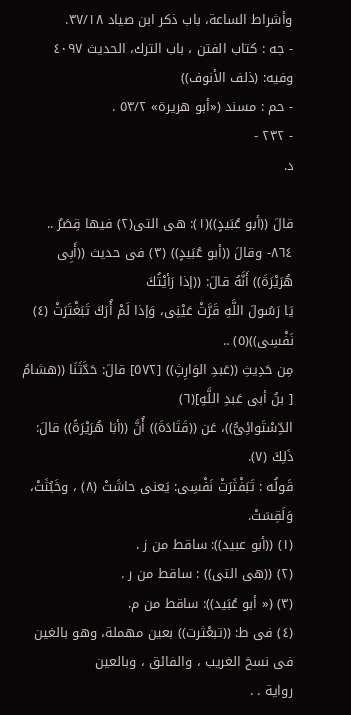وأشراط الساعة، باب ذكر ابن صياد ٣٧/١٨.
- جه : كتاب الفتن ، باب الترك، الحديث ٤٠٩٧ وفيه: (ذلف الأنوف))
- حم : مسند («أبو هريرة» ٥٣/٢ .
- ٢٣٢ -
د.

قالَ ((أبو عُبَيدٍ))(١): هى التى(٢) فيها قِصَرٌ ..
٨٦٤- وقالَ ((أبو عُبَيدٍ)) (٣) فى حديث ((أَبِى هُرَيْرَةَ)) أَنَّهُ قالَ: ((إذا رَأيْتُكَ
يَا رَسُولَ اللَّهِ قَرَّتْ عَيْنِى، وَإذا لَمْ أُرَكَ تَبَغْتَرَتْ (٤) نَفْسِى))(٥) ..
مِن حَدِيثِ ((عَبدِ الوَارِثِ)) [٥٧٢] قالَ: حَدَّثَنَا ((هشامُ [ بنُ أبى عَبدِ اللَّهِ](٦)
الدِّسْتَوائِىُّ))، عَن ((قَتَادَةَ)) أُنَّ ((أبَا هُرَيْرَةً)) قالَ: ذَلِكَ (٧).
قَولُه : تَبَفْثَرَتْ نَفْسِى: يَعنى حاشَتْ (٨) ، وخَبُثَتْ، وَلَقِسَتْ.
(١) ((أبو عبيد)): ساقط من ز .
(٢) ((هى التى)) : ساقط من ر .
(٣) (« أبو عُبَيد)): ساقط من م.
(٤) فى ط: ((تبعْثرت)) بعين مهملة، وهو بالغين فى نسخ الغريب ، والفائق ، وبالعين
رواية . .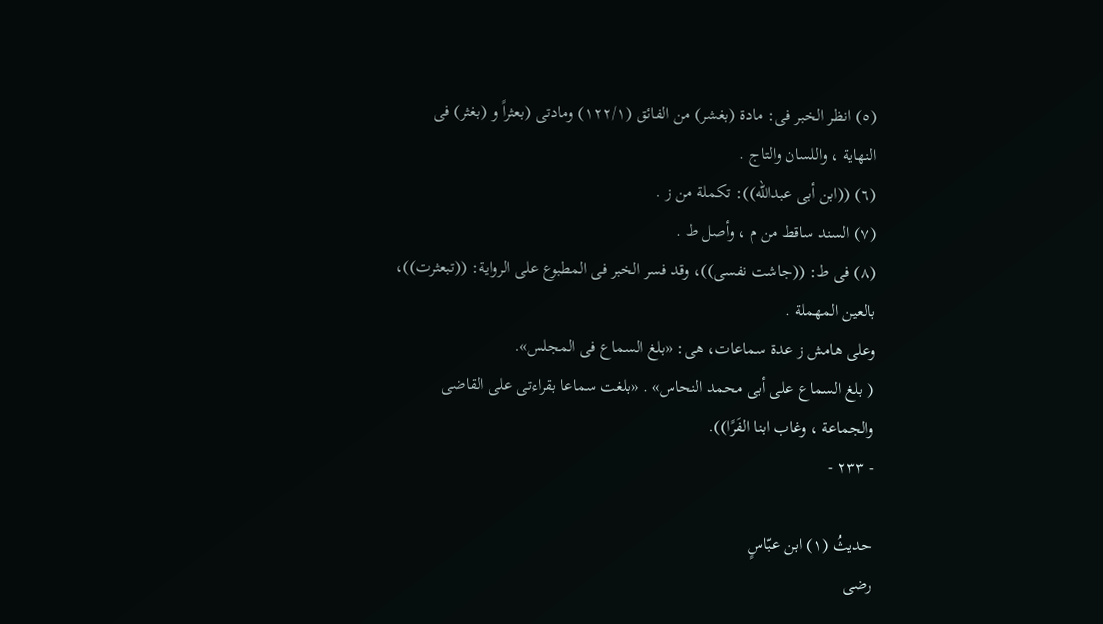(٥) انظر الخبر فى: مادة (بغشر) من الفائق (١٢٢/١) ومادتى (بعثراً و (بغثر) فى
النهاية ، واللسان والتاج .
(٦) ((ابن أبى عبدالله)): تكملة من ز .
(٧) السند ساقط من م ، وأصل ط .
(٨) فى ط: ((جاشت نفسى))، وقد فسر الخبر فى المطبوع على الرواية: ((تبعثرت))،
بالعين المهملة .
وعلى هامش ز عدة سماعات، هى: «بلغ السماع فى المجلس».
( بلغ السماع على أبى محمد النحاس» . «بلغت سماعا بقراءتى على القاضى
والجماعة ، وغاب ابنا الفَرًا)).
- ٢٣٣ -

حديثُ (١) ابن عبّاسٍ
رضى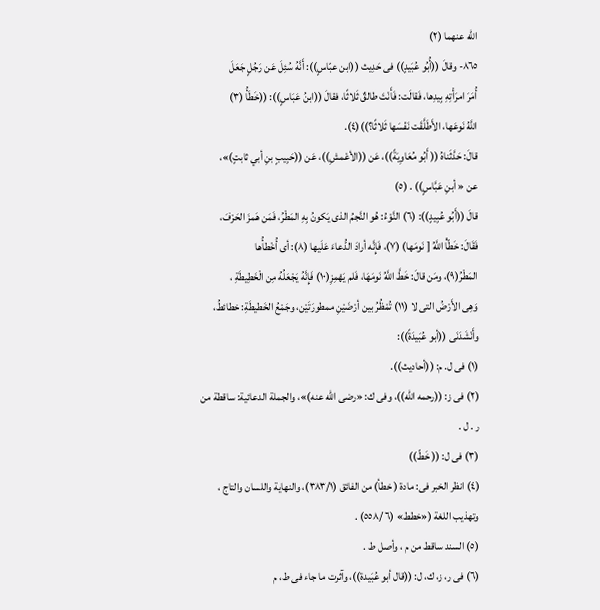الله عنهما (٢)
٨٦٥- وقالَ ((أُبُو عُبَيدٍ)) فى حَدِيث ((ابن عبّاسٍ)): أَنَّهُ سُئِلَ عَن رَجُلٍ جَعَلَ
أُمَرَ امرَأْتِهِ بِيدِها، فَقالَت: فَأَنْتَ طالقٌ ثَلاثًا، فقالَ ((ابنُ عَبَاسٍ)): ((خَطَأُ (٣)
اللَّهُ نَوعَها، الأَطَلَّقَت نَفْسَها ثَلاثًا؟))(٤).
قالَ: حَدَّثَناهُ (( أَبُو مُعَاوِيَةً))، عَن ((الأعْمشِ))، عَن ((حَبِيبٍ بنِ أبي ثابتٍ)»،
عن « أبنِ عَبَّاسٍ)) . (٥)
قالَ ((أَبُو عُبِيدٍ)): (٦) النَّوْءُ: هُو النَّجمُ الذى يَكونُ بِهِ المَطْرُ، فَمَن هَمزَ الحَرْفَ،
فَقَالَ: خَطّأْ اللَّهُ [ نَومَها) (٧)، فَإِنَّه أرادَ الدُّعاءَ عَلَيها (٨): أى أُخْطأُها
المَطْرُ(٩)، ومَن قالَ: خَطَّ اللَّهُ نَومَهَا، فَلم يَهْمِزِ(١٠) فَإِنَّهُ يَجْعَلُهُ مِن الْخَطِيطَةِ ،
وَهِى الأَرْضُ التى لا (١١) تُمْظُرُ بين أرْضَيْنِ ممطورَتَيْن، وجَمْعُ الخَطيطَةِ: خطائطُ،
وأَنْشَدَنَى ((أبو عُبَيدَةً)):
(١) فى ل. م: ((أحاديث)).
(٢) فى ز: ((رحمه الله))، وفى ك: «رضى الله عنه)»، والجملة الدعائية: ساقطة من
ر . ل .
(٣) فی ل: (( خَطّ))
(٤) انظر الخبر فى: مادة ( خطأ) من الفائق (٣٨٣/١)، والنهاية واللسان والتاج ،
وتهذيب اللغة («خطط» (٦ /٥٥٨) .
(٥) السند ساقط من م ، وأصل ط .
(٦) فى ر، ز، ك، ل: ((قال أبو عُبَيدة))، وآثرت ما جاء فى ط، م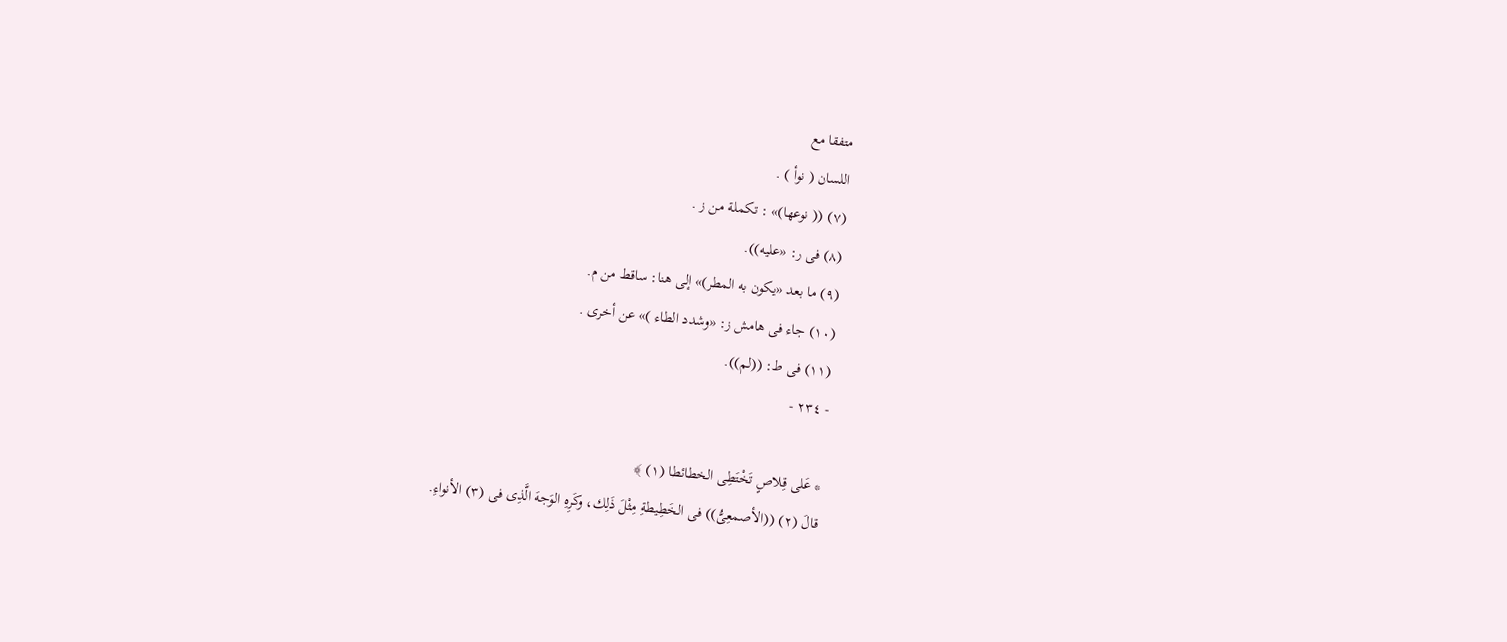متفقا مع
اللسان ( نوأ ) .
(٧) (( نوعها)» : تكملة من ز .
(٨) فى ر: «عليه)).
(٩) ما بعد «يكون به المطر)» إلى هنا: ساقط من م.
(١٠) جاء فى هامش ز: «وشدد الطاء )» عن أخرى .
(١١) فى ط: ((لم)).
- ٢٣٤ -

* عَلى قِلاصٍ تَخْتَطِى الخطائطا (١) ﴾
قالَ (٢) ((الأصمعِىُّ)) فى الخَطِيطةِ مِثْلَ ذَلِك، وكَرِهِ الوَجهَ الَّذِى فى (٣) الأنواءِ.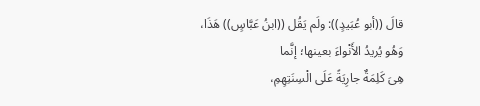قالَ ((أبو عُبَيدٍ)): ولَم يَقُل ((ابنُ عَبَّاسٍ)) هَذَا، وَهُو يُريدُ الأَنْواءَ بعينها؛ إنَّما
هِىَ كَلِمَةٌ جارِيَةً عَلَى الْسِنَتِهِمِ،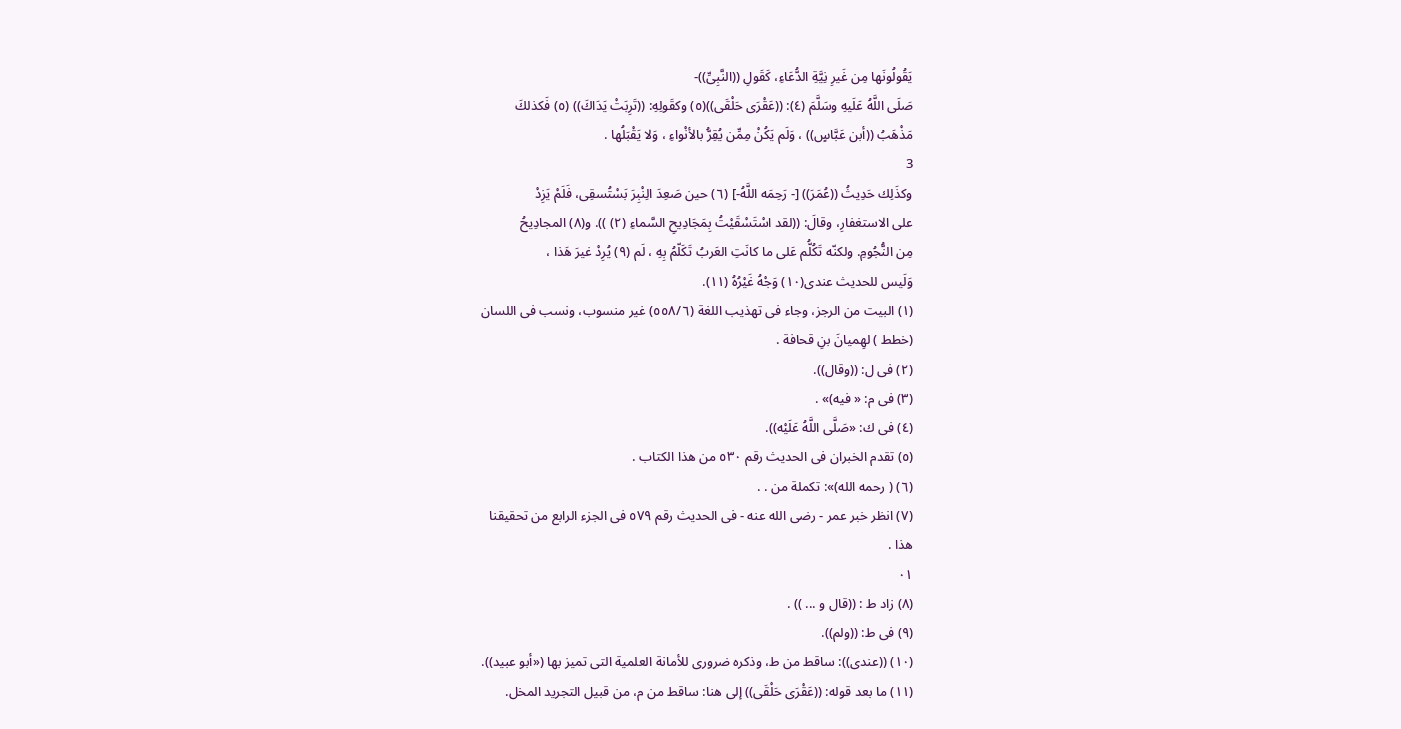يَقُولُونَها مِن غَيرِ نِيَّةِ الدُّعَاءِ، كَقَولِ ((النَّبِىِّ))-
صَلَى اللَّهُ عَلَيهِ وسَلَّمَ (٤): ((عَقْرَى حَلْقَى))(٥) وكقَولِهِ: ((تَرِبَتْ يَدَاكَ)) (٥) فَكذلكَ
مَذْهَبُ ((أبن عَبَّاسٍ)) ، وَلَم يَكُنْ مِمِّن يُقِرُّ بالأنْواءِ ، وَلا يَقْبَلُها .
3
وكذَلِك حَدِيثُ ((عُمَرَ)) [- رَحِمَه اللَّهُ-] (٦) حين صَعِدَ الِنْبِرَ بَسْتُسقِى، فَلَمْ يَزِدْ
على الاستغفارِ، وقالَ: ((لقد اسْتَسْقَيْتُ بِمَجَادِيحِ السَّماءِ (٢) )). و(٨) المجادِيحُ
مِن النُّجُومِ. ولكنّه تَكُلُّم عَلى ما كانَتِ العَربُ تَكَلّمُ بِهِ ، لَم (٩) يُرِدْ غيرَ هَذا ،
وَلَيس للحديث عندى(١٠) وَجْهُ غَيْرُهُ (١١).
(١) البيت من الرجز، وجاء فى تهذيب اللغة (٥٥٨/٦) غير منسوب، ونسب فى اللسان
(خطط ) لهِميانَ بنِ قحافة .
(٢) فى ل: ((وقال)).
(٣) فى م: « فيه)» .
(٤) فى ك: «صَلَّى اللَّهُ عَلَيْه)).
(٥) تقدم الخبران فى الحديث رقم ٥٣٠ من هذا الكتاب .
(٦) ( رحمه الله)»: تكملة من . .
(٧) انظر خبر عمر - رضى الله عنه - فى الحديث رقم ٥٧٩ فى الجزء الرابع من تحقيقنا
هذا .
٠١
(٨) زاد ط : ((قال و ... )) .
(٩) فى ط: ((ولم)).
(١٠) ((عندى)): ساقط من ط، وذكره ضرورى للأمانة العلمية التى تميز بها («أبو عبيد)).
(١١) ما بعد قوله: ((عَقْرَى حَلْقَى)) إلى هنا: ساقط من م، من قبيل التجريد المخل.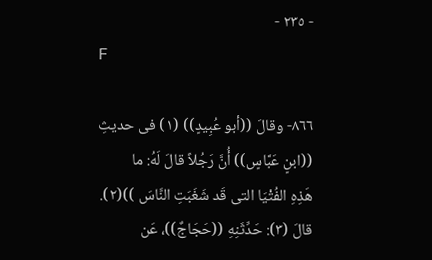- ٢٣٥ -
F

٨٦٦- وقالَ ((أبو عُبِيدٍ)) (١) فى حديثِ ((ابنٍ عَبَّاسٍ)) أُنَّ رَجُلاً قالَ لَهُ: ما
هَذِهِ الفُتْيَا التى قَد شَغَبَتِ النَّاسَ ))(٢).
قالَ (٣): حَدِّثَنِهِ ((حَجَاجٌ))، عَن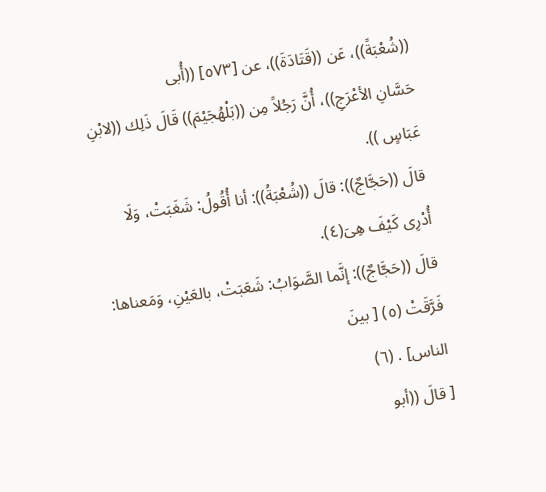((شُعْبَةً))، عَن ((قَتَادَةَ))، عن [٥٧٣] ((أُبى
حَسَّانِ الأعْرَجِ))، أُنَّ رَجُلاً مِن ((بَلْهُجَيْمَ)) قَالَ ذَلِك ((لابْنِ عَبَاسٍ )).
قالَ ((حَجَّاجٌ)): قالَ ((شُعْبَةُ)): أنا أُقُولُ: شَغَبَتْ، وَلَا أُدْرِى كَيْفَ هِىَ(٤).
قالَ ((حَجَّاجٌ)): إنَّما الصَّوَابُ: شَعَبَتْ، بالعَيْنِ، وَمَعناها: فَرَّقَتْ (٥) [ بينَ
الناس] . (٦)
[ قالَ ((أبو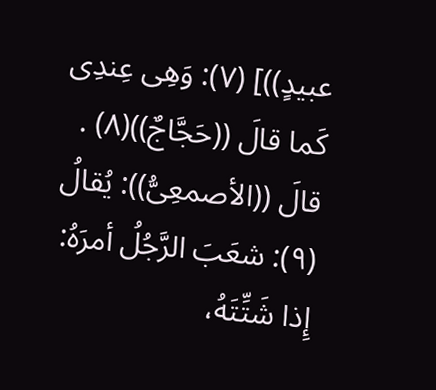عبيدٍ))] (٧): وَهِى عِندِى كَما قالَ ((حَجَّاجٌ))(٨) .
قالَ ((الأصمعِىُّ)): يُقالُ (٩): شعَبَ الرَّجُلُ أمرَهُ: إِذا شَتِّتَهُ،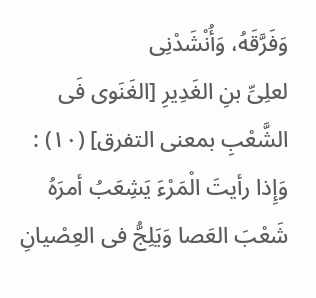وَفَرَّقَهُ، وَأُنْشَدْنِى
لعلِىِّ بنِ الغَدِيرِ [الغَنَوى فَى الشَّعْبِ بمعنى التفرق] (١٠) :
وَإِذا رأيتَ الْمَرْءَ يَشِعَبُ أمرَهُ شَعْبَ العَصا وَيَلِجُّ فى العِصْيانِ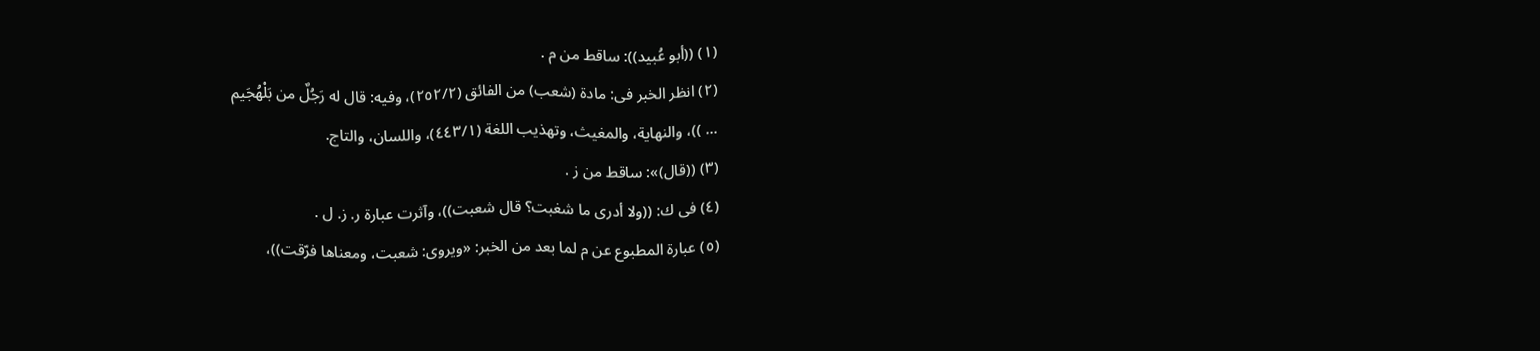(١) ((أبو عُبيد)): ساقط من م .
(٢) انظر الخبر فى: مادة (شعب) من الفائق (٢٥٢/٢)، وفيه: قال له رَجُلٌ من بَلْهُجَيم
... ))، والنهاية، والمغيث، وتهذيب اللغة (٤٤٣/١)، واللسان، والتاج.
(٣) ((قال)»: ساقط من ز .
(٤) فى ك: ((ولا أدرى ما شغبت؟ قال شعبت))، وآثرت عبارة ر. ز. ل .
(٥) عبارة المطبوع عن م لما بعد من الخبر: «ويروى: شعبت، ومعناها فرّقت))،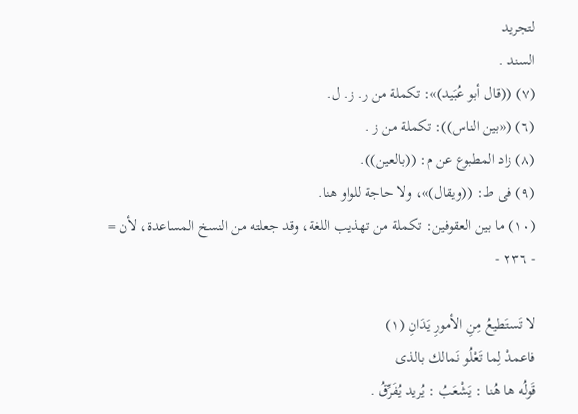لتجريد
السند .
(٧) ((قال أبو عُبَيد)»: تكملة من ر. ز. ل.
(٦) («بين الناس)): تكملة من ز .
(٨) زاد المطبوع عن م: ((بالعين)).
(٩) فى ط: ((ويقال)»، ولا حاجة للواو هنا.
(١٠) ما بين العقوفين: تكملة من تهذيب اللغة، وقد جعلته من النسخ المساعدة، لأن =
- ٢٣٦ -

لا تَستَطيعُ مِنِ الأمورِ يَدَانِ (١)
فاعمدْ لِما تَعْلُو نَمالك بالذى
قَولُه ها هُنا : يَشْعَبُ : يُريد يُفَرِّقُ .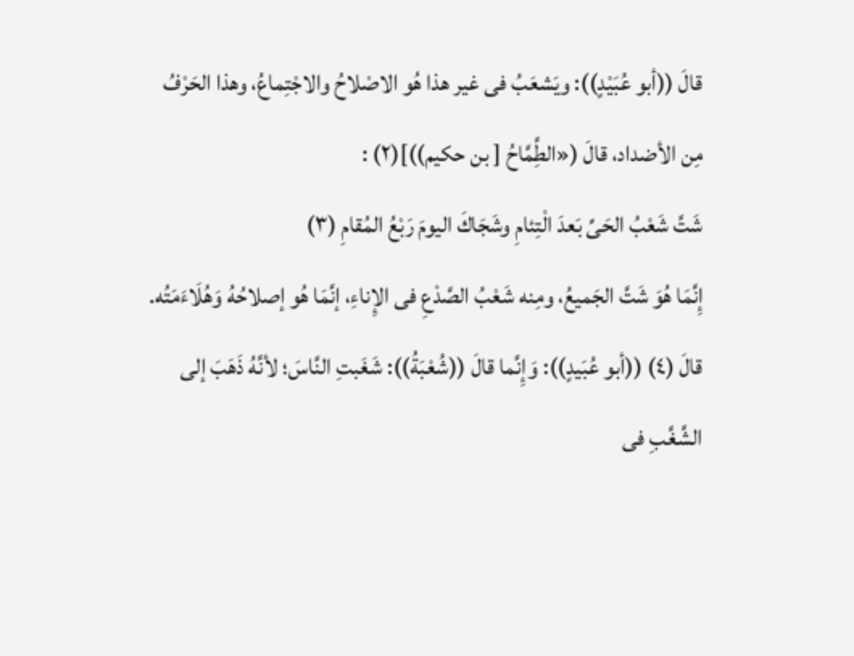قالَ ((أبو عُبَيْدٍ)): ويَشعَبُ فى غير هذا هُو الاصْلاحُ والاجْتِماعُ، وهذا الحَرْفُ
مِن الأضداد، قالَ («الطَِّمَّاحُ [ بن حكيم))](٢) :
شَتَّ شَعْبُ الحَىِّ بَعدَ الْتِئامِ وشَجَاكَ اليومَ رَبْعُ المُقامِ (٣)
إِنَّمَا هُوَ شَتَّ الجَميعُ، ومِنه شَعْبُ الصَّدْعِ فى الإِناءِ، إنَّمَا هُو إصلاحُهُ وَهُلَاءَمَتُه.
قالَ (٤) ((أبو عُبَيدٍ)): وَإِنَّما قالَ ((شُعْبَةُ)): شَغَبتِ النَّاسَ؛ لأنَّهُ ذَهَبَ إلى
الشَّغَّبِ فى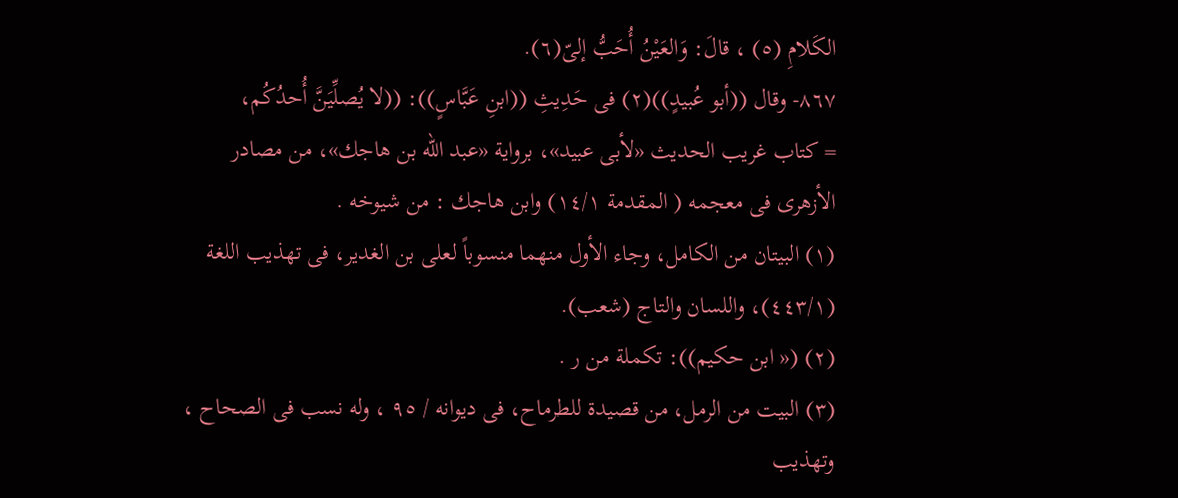الكَلامِ (٥) ، قالَ: وَالعَيْنُ أُحَبُّ إلىّ(٦).
٨٦٧- وقال ((أبو عُبيدٍ))(٢) فى حَدِيثِ ((ابنِ عَبَّاسٍ)): ((لا يُصلِّيَنَّ أُحدُكُم،
= كتاب غريب الحديث «لأبى عبيد»، برواية «عبد الله بن هاجك»، من مصادر
الأزهرى فى معجمه ( المقدمة ١٤/١) وابن هاجك : من شيوخه .
(١) البيتان من الكامل، وجاء الأول منهما منسوباً لعلى بن الغدير، فى تهذيب اللغة
(٤٤٣/١)، واللسان والتاج (شعب).
(٢) (« ابن حكيم)): تكملة من ر .
(٣) البيت من الرمل، من قصيدة للطرماح، فى ديوانه / ٩٥ ، وله نسب فى الصحاح ،
وتهذيب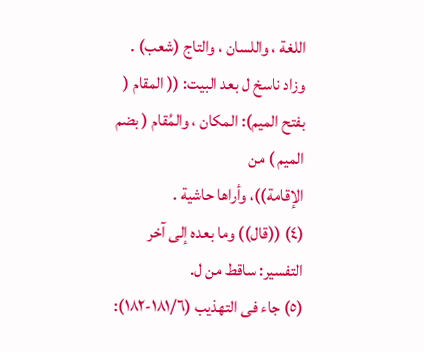اللغة ، واللسان ، والتاج (شعب) .
وزاد ناسخ ل بعد البيت: (( المقام ( بفتح الميم): المكان ، والمُقام ( بضم الميم ) من
الإقامة))، وأراها حاشية .
(٤) ((قال)) وما بعده إلى آخر التفسير: ساقط من ل.
(٥) جاء فى التهذيب (١٨١/٦-١٨٢):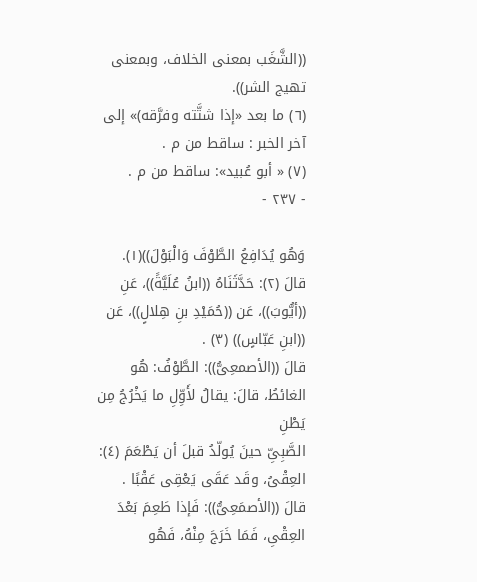((الشَّغَب بمعنى الخلاف، وبمعنى تهيج الشر)).
(٦) ما بعد «إذا شتَّته وفرَّقه)» إلى آخر الخبر : ساقط من م .
(٧) « أبو عُبيد»: ساقط من م .
- ٢٣٧ -

وَهُو يُدَافِعُ الطَّوْفَ وَالْبَوْلَ))(١).
قالَ (٢): حَدَّثَنَاهُ ((ابنُ عُلَيَّةً))، عَنِ ((أيُّوبَ))، عَن ((حُمَيْدِ بنِ هِلالٍ))، عَن
((ابنِ عَبّاسٍ)) (٣) .
قالَ ((الأصمعِىُّ)): الطَّوْفُ: هُو الغائطُ، قالَ: يقالُ لأَوِّلِ ما يَخْرُجُ مِن يَطْنِ
الصَّبِىِّ حينَ يُولّدُ قبلَ أن يَطْعَمَ (٤): العِقْىُ، وقَد عَقَى يَعْقِى عَقْبًا .
قالَ ((الأصمَعِىُّ)): فَإذا طَعِمَ بَعْدَ العِقْىِ، فَمَا خَرَجَ مِنْهُ، فَهُو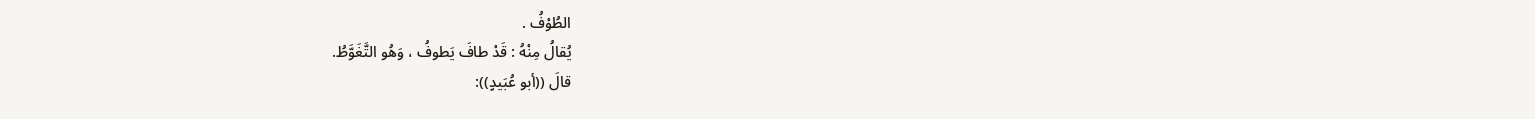الطُوْفُ .
يُقالُ مِنْهُ : قَدْ طافَ يَطوفُ ، وَهُو التَّغَوَّطُ.
قالَ ((أبو عُبَيدٍ)):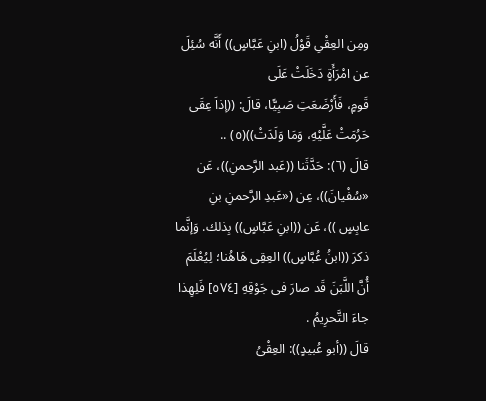ومِن العِقْىِ قَوْلُ (ابنِ عَبَّاسٍ)) أَنَّه سُئِلَ عن امْرَأَةٍ دَخَلَتْ عَلَى
قَومٍ، فَأَرْضَعَتِ صَبِيًّا، قالَ: ((إذاَ عِقَى حَرُمَتْ عَلَّيْهِ، وَمَا وَلَدَتْ))(٥) ..
قالَ (٦): حَدَّثَنا ((عَبد الرَّحمنِ))، عَن «سُفْيانَ))، عِن («عَبدِ الرَّحمنِ بنِ
عابِسٍ ))، عَن ((ابنِ عَبَّاسٍ)) بِذلك. وَإنَّما ذكرَ ((ابنُ عُبَّاسٍ)) العِقِى هَاهُنا؛ لِيُعْلَمَ
أُنَّ اللَّبَنَ قَد صارَ فى جَوْقِهِ [٥٧٤] فَلِهِذا جاءَ التَّحرِيمُ .
قالَ ((أبو عُبيدٍ)): العِقْىُ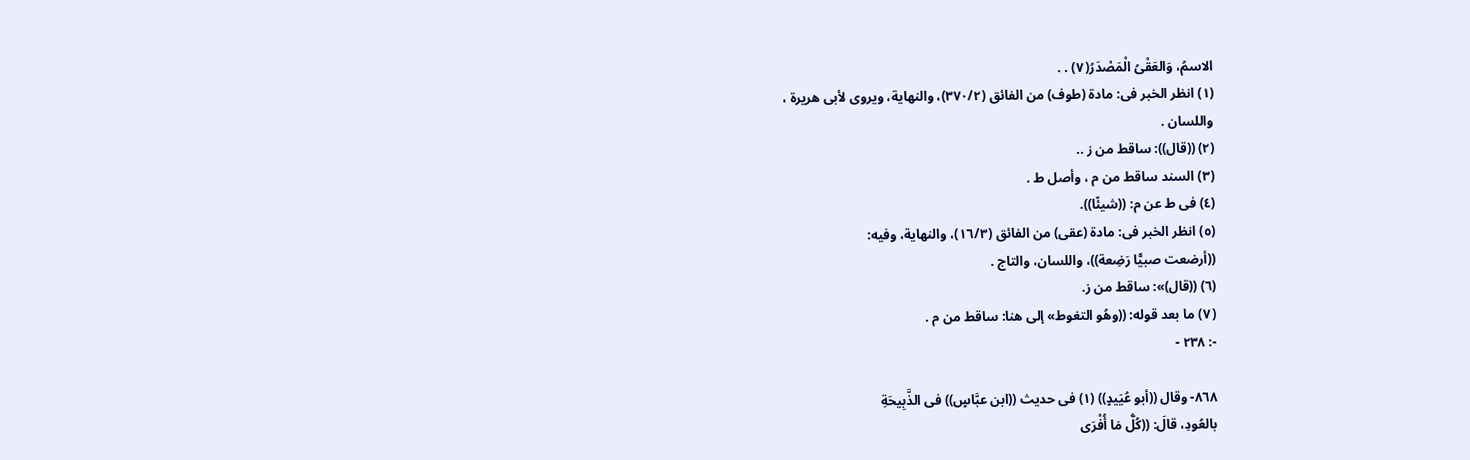الاسمُ، وَالعَقْىُ الْمَصْدَرُ(٧) . .
(١) انظر الخبر فى: مادة (طوف) من الفائق (٣٧٠/٢)، والنهاية، ويروى لأبى هريرة ،
واللسان .
(٢) ((قال)): ساقط من ز ..
(٣) السند ساقط من م ، وأصل ط .
(٤) فى ط عن م: ((شيئًا)).
(٥) انظر الخبر فى: مادة (عقى) من الفائق (١٦/٣)، والنهاية، وفيه:
((أرضعت صبيًّا رَضِعة))، واللسان، والتاج .
(٦) ((قال)»: ساقط من ز.
(٧) ما بعد قوله: ((وهُو التغوط» إلى هنا: ساقط من م .
-: ٢٣٨ -

٨٦٨- وقال ((أبو عُيَيدٍ)) (١) فى حديث ((ابن عبَّاسٍ)) فى الذَّبِيحَةِ
بالعُودِ، قالَ: ((كُلُّ مَا أُفْرَى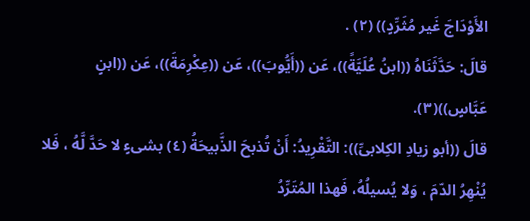الأَوْدَاجَ غَير مُثَرِّدٍ)) (٢) .
قالَ: حَدَّثَنَاهُ ((ابنُ عُلَيَّةً))، عَن ((أَيُّوبَ))، عَن ((عِكْرِمَةَ))، عَن ((ابنٍ
عَبَّاسٍ))(٣).
قالَ ((أبو زيادِ الكِلابىِّ)): التَّقْرِيدُ: أَنْ تُذبحَ الذَّبيحَةُ (٤) بشىءٍ لا حَدَّ لَّهُ ، فَلا
يُنْهِرُ الدّمَ ، وَلا يُسيلُهُ، فَهذا المُتَرِّدُ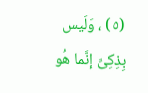(٥) ، وَلَيس بِذِكِىِّ إنَّما هُو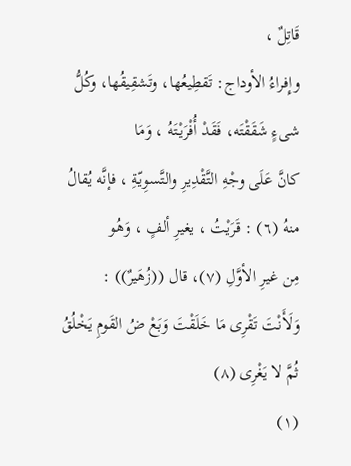قَاتِلٌ ،
وإِفراءُ الأوداج: تَقطِيعُها، وتَشقِيقُها، وكُلُّ شىءٍ شَقَقْتَه، فَقَدْ أُفْرَيْتَهُ ، وَمَا
كانَّ عَلَى وجْهِ التَّقْدِيرِ والتَّسوِيّةِ ، فإنَّه يُقالُ منهُ (٦) : قَرَيْتُ ، يغيرِ ألفٍ ، وَهُو
مِن غيرِ الأوَّلِ (٧)، قال ((زُهَيرٌ)) :
وَلَأَنْتَ تَقْرِى مَا خَلَقْتَ وَبَعْ ضُ القَومِ يَخْلُقُ ثُمَّ لا يَغْرِى (٨)
(١)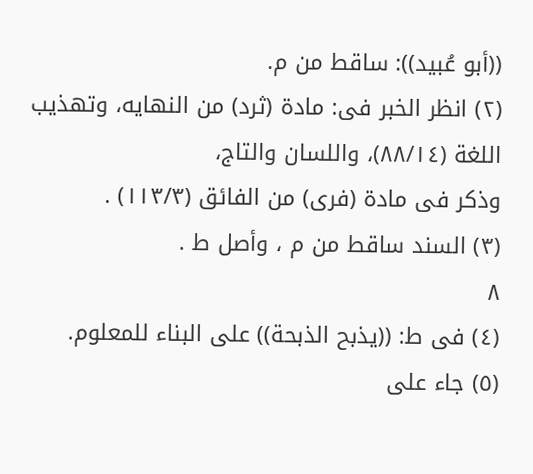((أبو عُبيد)): ساقط من م.
(٢) انظر الخبر فى: مادة (ثرد) من النهايه، وتهذيب اللغة (٨٨/١٤)، واللسان والتاج،
وذكر فى مادة (فرى) من الفائق (١١٣/٣) .
(٣) السند ساقط من م ، وأصل ط .
٨
(٤) فى ط: ((يذبح الذبحة)) على البناء للمعلوم.
(٥) جاء على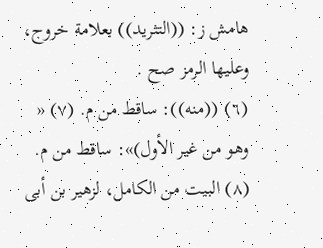هامش ز: ((التثريد)) بعلامة خروج، وعليها الرمز صح .
(٦) ((منه)): ساقط من م. (٧) « وهو من غير الأول)»: ساقط من م.
(٨) البيت من الكامل، لزهير بن أبى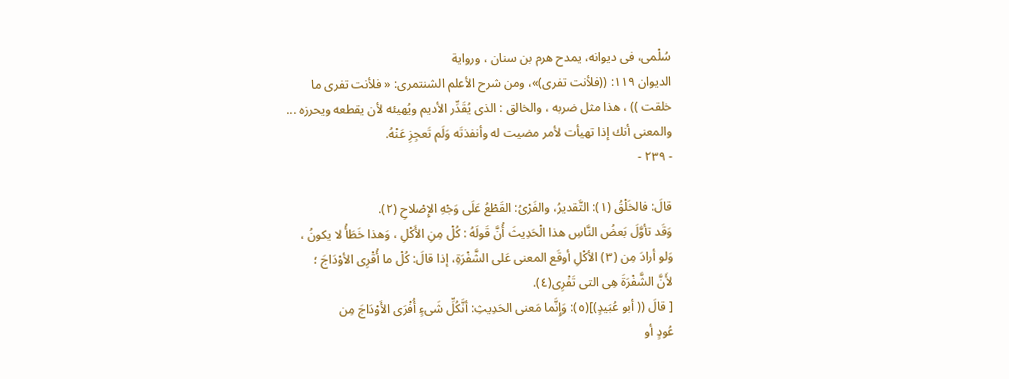سُلْمى، فى ديوانه، يمدح هرم بن سنان ، ورواية
الديوان ١١٩: ((فلأنت تفرى)»، ومن شرح الأعلم الشنتمرى: « فلأنت تفری ما
خلقت )) ، هذا مثل ضربه ، والخالق : الذى يُقَدِّر الأديم ويُهيئه لأن يقطعه ويحرزه ...
والمعنى أنك إذا تهيأت لأمر مضيت له وأنفذتَه وَلَم تَعجِزِ عَنْهُ.
- ٢٣٩ -

قالَ: فالخَلْقُ (١): التَّقديرُ، والفَرْىُ: القَطْعُ عَلَى وَجْهِ الإِصْلاحِ (٢).
وَقَد تأوَّلَ بَعضُ النَّاسِ هذا الْحَدِيثَ أُنَّ قَولَهُ : كُلْ مِنِ الأَكْلِ ، وَهذا خَطَأُ لا يكونُ ،
وَلو أرادَ مِن (٣) الأكْلِ أوقَع المعنى عَلى الشَّفْرَةِ، إذا قالَ: كُلْ ما أُقْرِى الأوْدَاجَ ؛
لأَنَّ الشَّفْرَةَ هِى التى تَفْرِى(٤).
[ قالَ (( أبو عُبَيدٍ)](٥): وَإِنَّما مَعنى الحَدِيثِ: أنَّكُلِّ شَىءٍ أُفْرَى الأَوْدَاجَ مِن
عُودٍ أو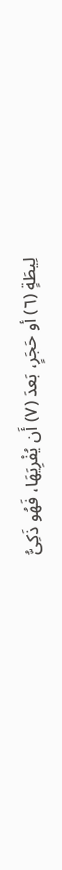لِيطَةٍ (٦) أو حَجَرٍ، بَعدَ (٧) أَن يُفْرِيَهَا، فَهُو ذَكِىُّ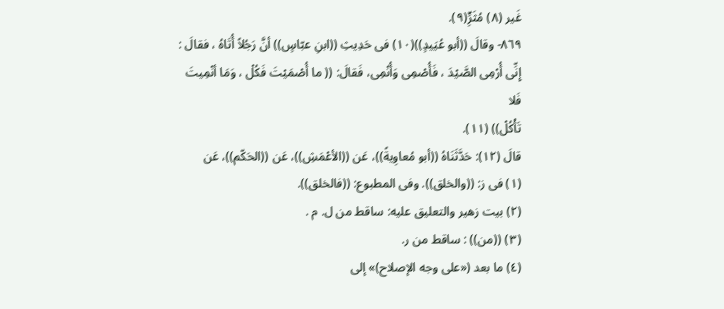غَير (٨) مُثَرٍِّ(٩).
٨٦٩- وقالَ ((أبو عُيَيدٍ))(١٠) فى حَدِيثِ ((ابنِ عبّاسٍ)) أنَّ رَجُلاً أُتَاهُ ، فقالَ :
إِنِّى أُرْمِى الصَّيْدَ ، فَأُصْمِى وَأُنْمِى، فَقالَ: (( ما أُصْمَيْتَ فَكُلْ ، وَمَا أنْمِيتَ فَلا
تَأْكُلْ)) (١١).
قالَ (١٢): حَدَّثَنَاهُ ((أبو مُعاوِيةً))، عَن ((الأعْمَشِ))، عَن ((الحَكّم))، عَن
(١) فى ز: ((والخلق)). وفى المطبوع: ((فالخلق)).
(٢) بيت زهير والتعليق عليه: ساقط من ل. م .
(٣) ((من)) : ساقط من ر.
(٤) ما بعد («على وجه الإصلاح)» إلى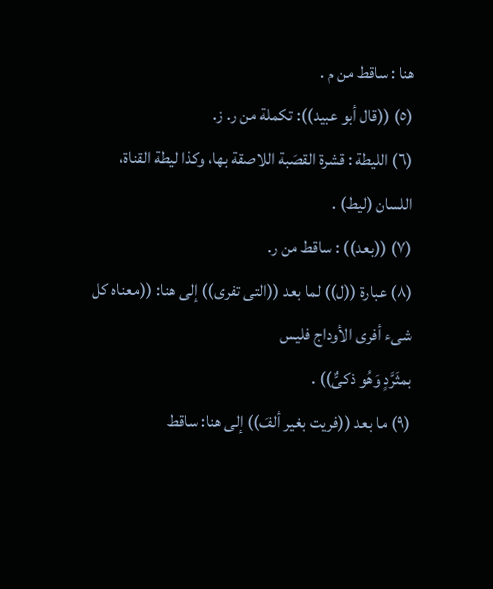هنا : ساقط من م .
(٥) ((قال أبو عبيد)): تكملة من ر. ز.
(٦) الليطة : قشرة القصَبة اللاصقة بها، وكذا ليطة القناة، اللسان (ليط) .
(٧) ((بعد)) : ساقط من ر.
(٨) عبارة ((ل)) لما بعد ((التى تفرى)) إلى هنا: ((معناه كل شىء أفرى الأوداج فليس
بمثَرَّدٍ وَهُو ذكىٌّ)) .
(٩) ما بعد ((فريت بغير ألفَ)) إلى هنا: ساقط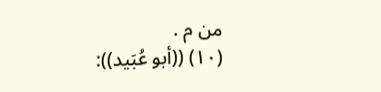من م .
(١٠) ((أبو عُبَيد)):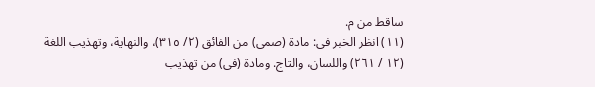ساقط من م.
(١١) انظر الخبر فى: مادة (صمى) من الفائق (٢/ ٣١٥)، والنهاية، وتهذيب اللغة
(١٢ / ٢٦١) واللسان، والتاج. ومادة (فى) من تهذيب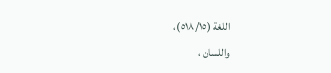اللغة (٥١٨/١٥)،
واللسان ،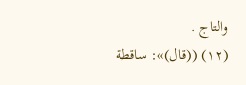والتاج .
(١٢) ((قال)»: ساقطة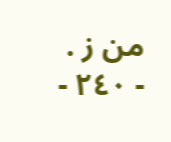من ز .
- ٢٤٠ -